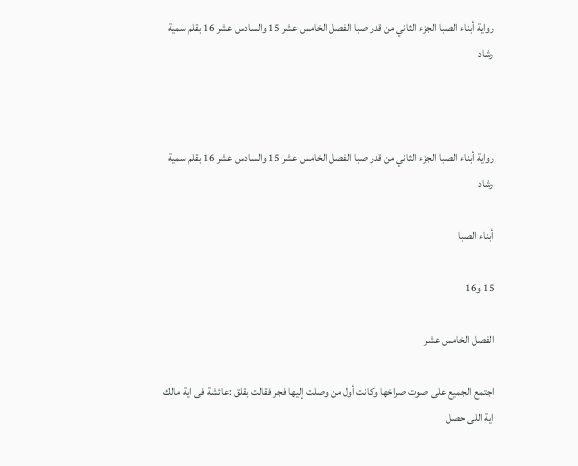رواية أبناء الصبا الجزء الثاني من قدر صبا الفصل الخامس عشر 15 والسادس عشر 16 بقلم سمية رشاد



رواية أبناء الصبا الجزء الثاني من قدر صبا الفصل الخامس عشر 15 والسادس عشر 16 بقلم سمية رشاد

أبناء الصبا

15 و16

الفصل الخامس عشر

اجتمع الجميع على صوت صراخها وكانت أول من وصلت إليها فجر فقالت بقلق :عائشة فى اية مالك اية اللى حصل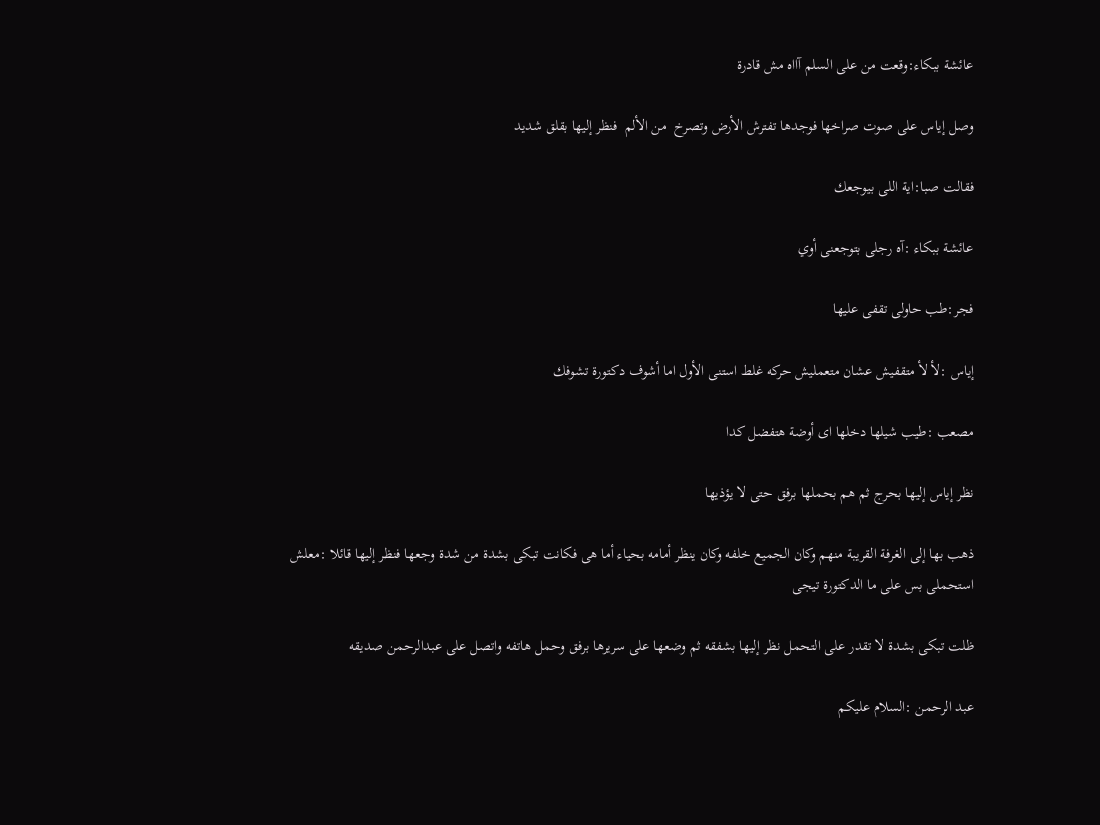عائشة ببكاء:وقعت من على السلم آااه مش قادرة

وصل إياس على صوت صراخها فوجدها تفترش الأرض وتصرخ  من الألم  فنظر إليها بقلق شديد

فقالت صبا:اية اللى بيوجعك

عائشة ببكاء :آه رجلى بتوجعنى أوي

فجر:طب حاولى تقفى عليها

إياس :لأ لأ متقفيش عشان متعمليش حركه غلط استنى الأول اما أشوف دكتورة تشوفك

مصعب :طيب شيلها دخلها اى أوضة هتفضل كدا

نظر إياس إليها بحرج ثم هم بحملها برفق حتى لا يؤذيها

ذهب بها إلى الغرفة القريبة منهم وكان الجميع خلفه وكان ينظر أمامه بحياء أما هى فكانت تبكى بشدة من شدة وجعها فنظر إليها قائلا :معلش استحملى بس على ما الدكتورة تيجى

ظلت تبكى بشدة لا تقدر على التحمل نظر إليها بشفقه ثم وضعها على سريرها برفق وحمل هاتفه واتصل على عبدالرحمن صديقه

عبد الرحمن :السلام عليكم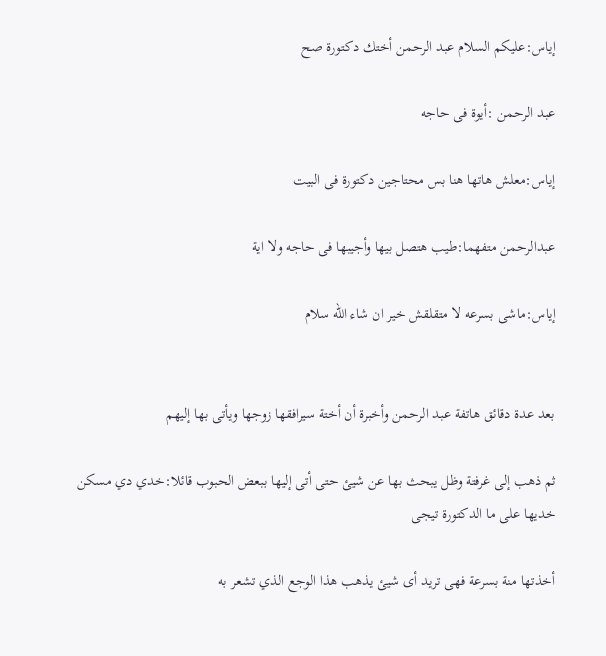إياس:عليكم السلام عبد الرحمن أختك دكتورة صح

عبد الرحمن :أيوة فى حاجه

إياس:معلش هاتها هنا بس محتاجين دكتورة فى البيت

عبدالرحمن متفهما:طيب هتصل بيها وأجيبها فى حاجه ولا اية

إياس:ماشى بسرعه لا متقلقش خير ان شاء الله سلام


بعد عدة دقائق هاتفة عبد الرحمن وأخبرة أن أختة سيرافقها زوجها ويأتى بها إليهم

ثم ذهب إلى غرفتة وظل يبحث بها عن شيئ حتى أتى إليها ببعض الحبوب قائلا:خدي دي مسكن خديها على ما الدكتورة تيجى

أخذتها منة بسرعة فهى تريد أى شيئ يذهب هذا الوجع الذي تشعر به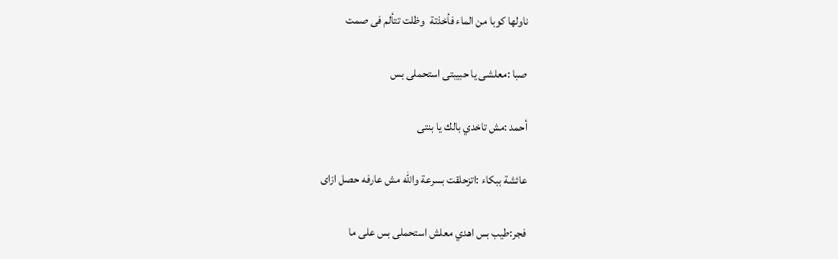ناولها كوبا من الماء فأخذتة  وظلت تتألم فى صمت

صبا :معلشى يا حبيبتى استحملى بس

أحمد :مش تاخدي بالك يا بنتى

عائشة ببكاء :اتزحلقت بسرعة والله مش عارفه حصل ازاى

فجر:طيب بس اهدي معلش استحملى بس على ما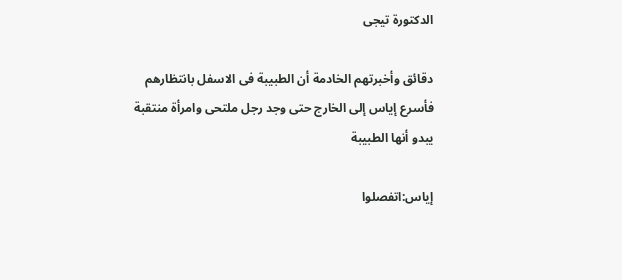الدكتورة تيجى

دقائق وأخبرتهم الخادمة أن الطبيبة فى الاسفل بانتظارهم فأسرع إياس إلى الخارج حتى وجد رجل ملتحى وامرأة منتقبة يبدو أنها الطبيبة

إياس:اتفصلوا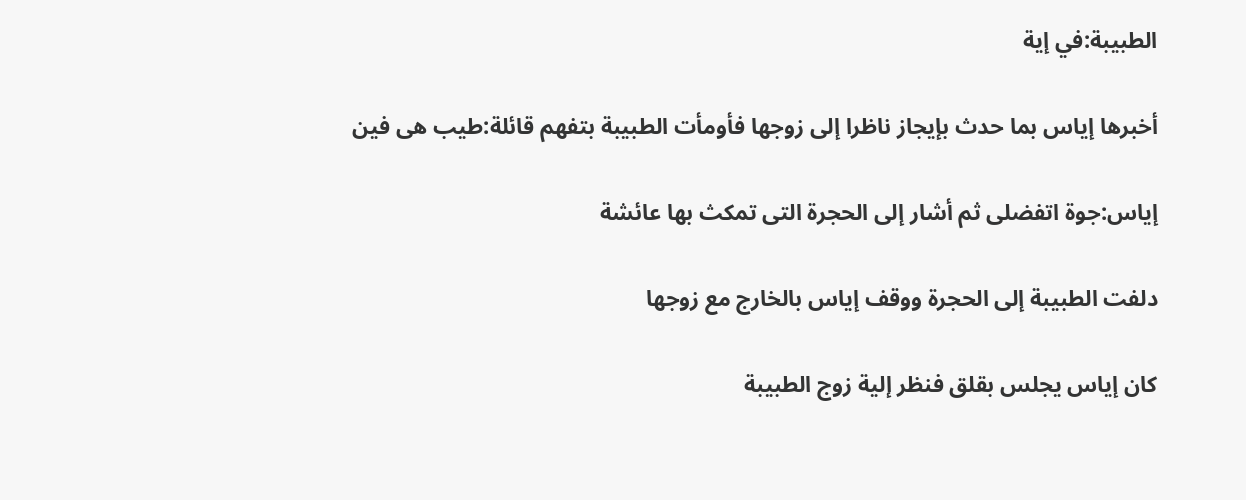الطبيبة:في إية

أخبرها إياس بما حدث بإيجاز ناظرا إلى زوجها فأومأت الطبيبة بتفهم قائلة:طيب هى فين

إياس:جوة اتفضلى ثم أشار إلى الحجرة التى تمكث بها عائشة

دلفت الطبيبة إلى الحجرة ووقف إياس بالخارج مع زوجها

كان إياس يجلس بقلق فنظر إلية زوج الطبيبة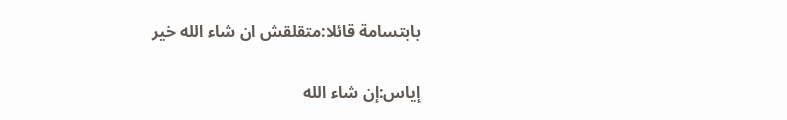بابتسامة قائلا:متقلقش ان شاء الله خير

إياس:إن شاء الله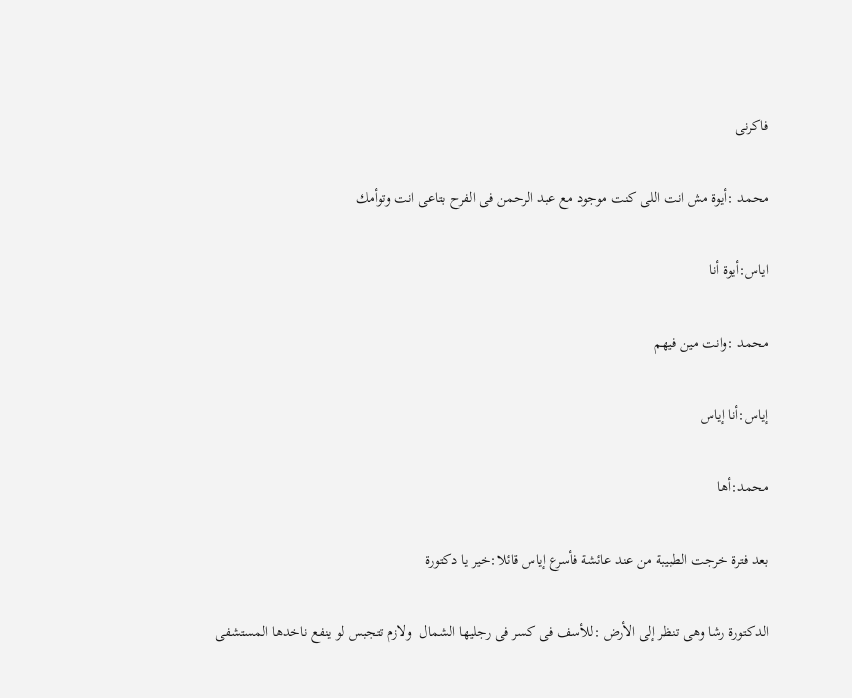فاكرنى

محمد :أيوة مش انت اللى كنت موجود مع عبد الرحمن فى الفرح بتاعى انت وتوأمك

اياس:أيوة أنا

محمد :وانت مين فيهم

إياس:أنا إياس

محمد:أها

بعد فترة خرجت الطبيبة من عند عائشة فأسرع إياس قائلا:خير يا دكتورة

الدكتورة رشا وهى تنظر إلى الأرض :للأسف فى كسر فى رجليها الشمال  ولازم تتجبس لو ينفع ناخدها المستشفى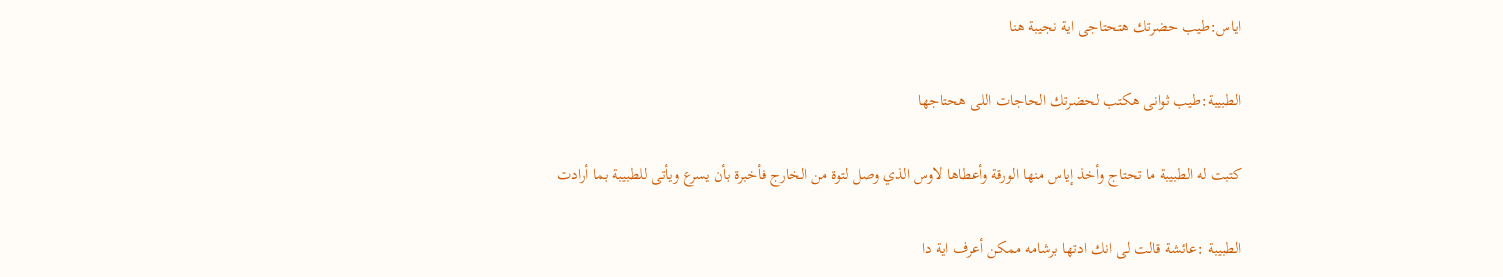اياس:طيب حضرتك هتحتاجى اية نجيبة هنا

الطبيبة:طيب ثوانى هكتب لحضرتك الحاجات اللى هحتاجها

كتبت له الطبيبة ما تحتاج وأخذ إياس منها الورقة وأعطاها لاوس الذي وصل لتوة من الخارج فأخبرة بأن يسرع ويأتى للطبيبة بما أرادت

الطبيبة :عائشة قالت لى انك ادتها برشامه ممكن أعرف اية دا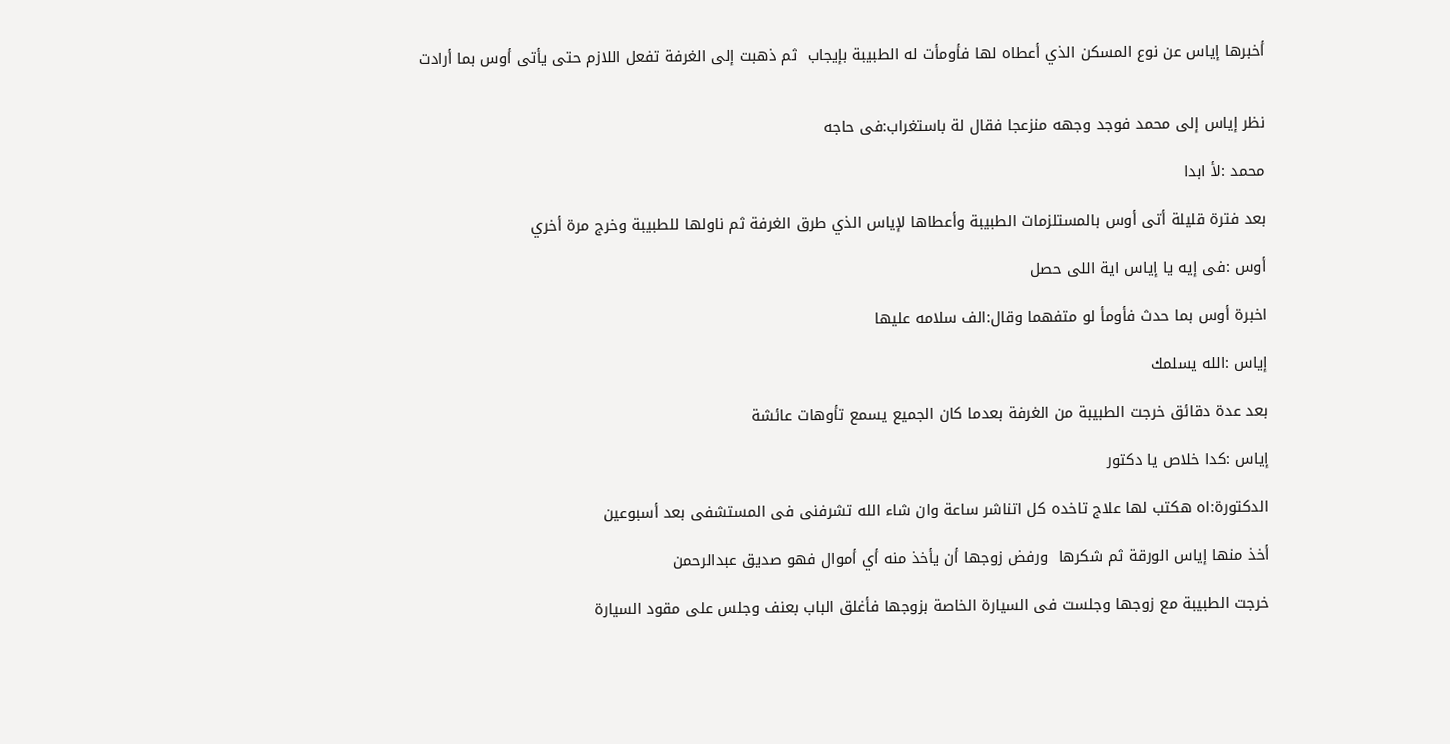أخبرها إياس عن نوع المسكن الذي أعطاه لها فأومأت له الطبيبة بإيجاب  ثم ذهبت إلى الغرفة تفعل اللازم حتى يأتى أوس بما أرادت


نظر إياس إلى محمد فوجد وجهه منزعجا فقال لة باستغراب:فى حاجه

محمد :لأ ابدا

بعد فترة قليلة أتى أوس بالمستلزمات الطبيبة وأعطاها لإياس الذي طرق الغرفة ثم ناولها للطبيبة وخرج مرة أخري

أوس :فى إيه يا إياس اية اللى حصل

اخبرة أوس بما حدث فأومأ لو متفهما وقال:الف سلامه عليها

إياس :الله يسلمك

بعد عدة دقائق خرجت الطبيبة من الغرفة بعدما كان الجميع يسمع تأوهات عائشة

إياس :كدا خلاص يا دكتور

الدكتورة:اه هكتب لها علاج تاخده كل اتناشر ساعة وان شاء الله تشرفنى فى المستشفى بعد أسبوعين

أخذ منها إياس الورقة ثم شكرها  ورفض زوجها أن يأخذ منه أي أموال فهو صديق عبدالرحمن

خرجت الطبيبة مع زوجها وجلست فى السيارة الخاصة بزوجها فأغلق الباب بعنف وجلس على مقود السيارة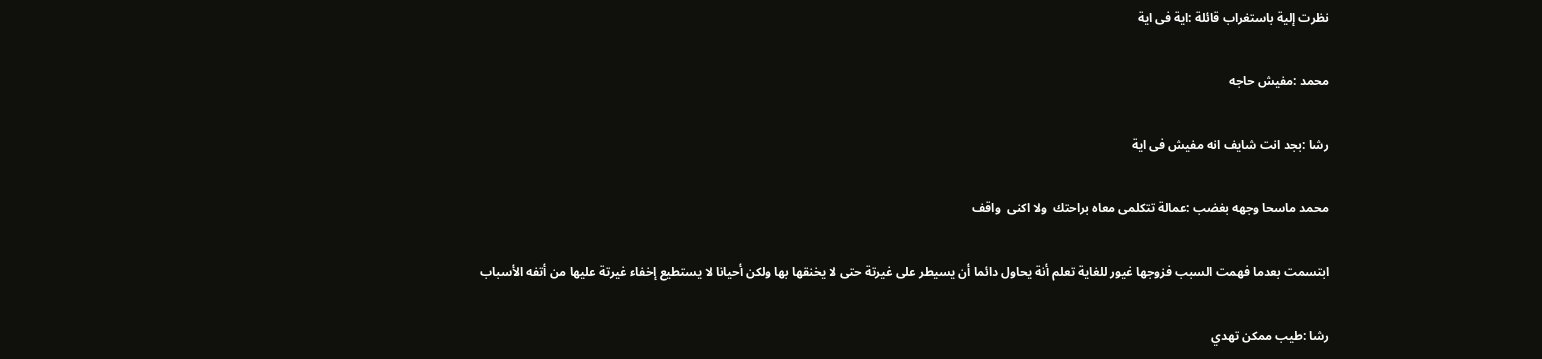نظرت إلية باستغراب قائلة :اية فى اية

محمد :مفيش حاجه

رشا :بجد انت شايف انه مفيش فى اية

محمد ماسحا وجهه بغضب :عمالة تتكلمى معاه براحتك  ولا اكنى  واقف

ابتسمت بعدما فهمت السبب فزوجها غيور للغاية تعلم أنة يحاول دائما أن يسيطر على غيرتة حتى لا يخنقها بها ولكن أحيانا لا يستطيع إخفاء غيرتة عليها من أتفه الأسباب

رشا :طيب ممكن تهدي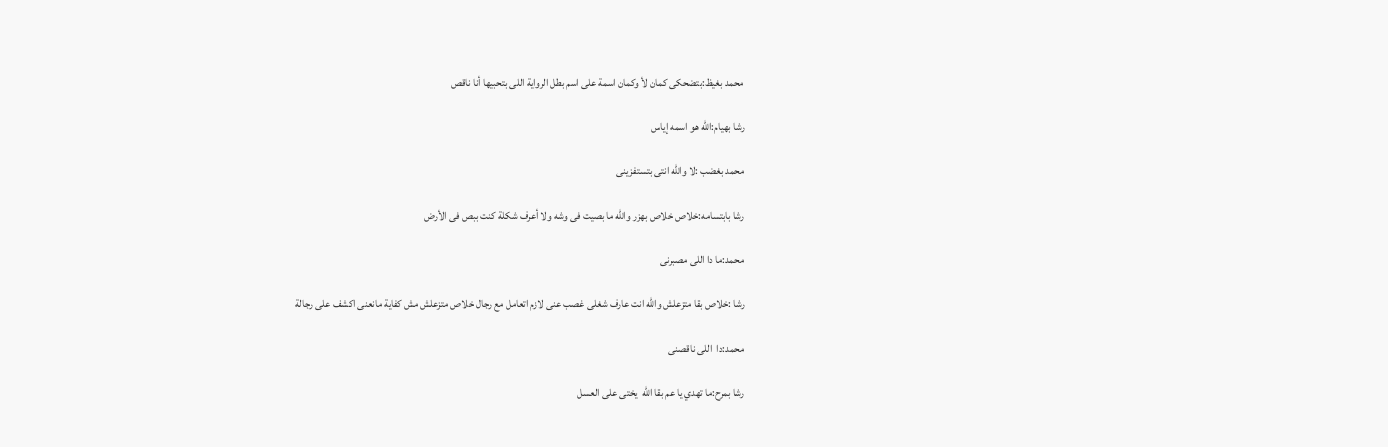محمد بغيظ:بتضحكى كمان لأ وكمان اسمة على اسم بطل الرواية اللى بتحبيها أنا ناقص

رشا بهيام:الله هو اسمه إياس

محمد بغضب :لا والله انتى بتستفزينى

رشا بابتسامه:خلاص خلاص بهزر والله ما بصيت فى وشه ولا أعرف شكلة كنت ببص فى الأرض

محمد:ما دا اللى مصبرنى

رشا :خلاص بقا متزعلش والله انت عارف شغلى غصب عنى لازم اتعامل مع رجال خلاص متزعلش مش كفاية مانعنى اكشف على رجالة

محمد:دا  اللى ناقصنى

رشا بمرح:ما تهدي يا عم بقا الله  يختى على العسل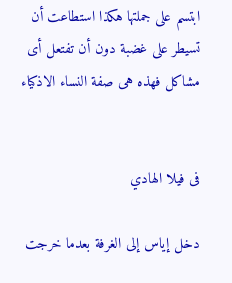ابتسم على جملتها هكذا استطاعت أن تسيطر على غضبة دون أن تفتعل أى مشاكل فهذه هى صفة النساء الاذكياء


فى فيلا الهادي

دخل إياس إلى الغرفة بعدما خرجت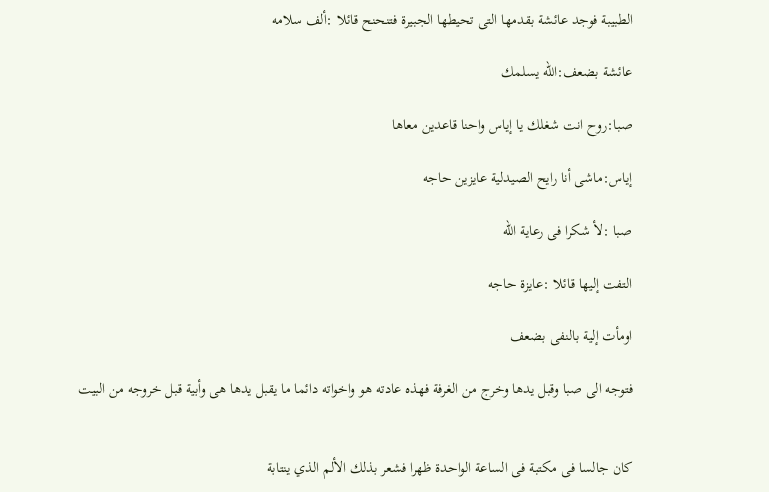الطبيبة فوجد عائشة بقدمها التى تحيطها الجبيرة فتنحنح قائلا :ألف سلامه

عائشة بضعف:الله يسلمك

صبا:روح انت شغلك يا إياس واحنا قاعدين معاها

إياس:ماشى أنا رايح الصيدلية عايزين حاجه

صبا :لأ شكرا فى رعاية الله

التفت إليها قائلا :عايزة حاجه

اومأت إلية بالنفى بضعف

فتوجه الى صبا وقبل يدها وخرج من الغرفة فهذه عادته هو واخواته دائما ما يقبل يدها هى وأبية قبل خروجه من البيت


كان جالسا فى مكتبة فى الساعة الواحدة ظهرا فشعر بذلك الألم الذي ينتابة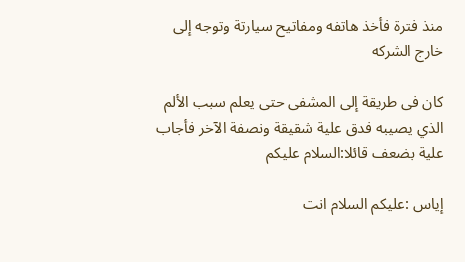منذ فترة فأخذ هاتفه ومفاتيح سيارتة وتوجه إلى خارج الشركه

كان فى طريقة إلى المشفى حتى يعلم سبب الألم الذي يصيبه فدق علية شقيقة ونصفة الآخر فأجاب علية بضعف قائلا:السلام عليكم

إياس :عليكم السلام انت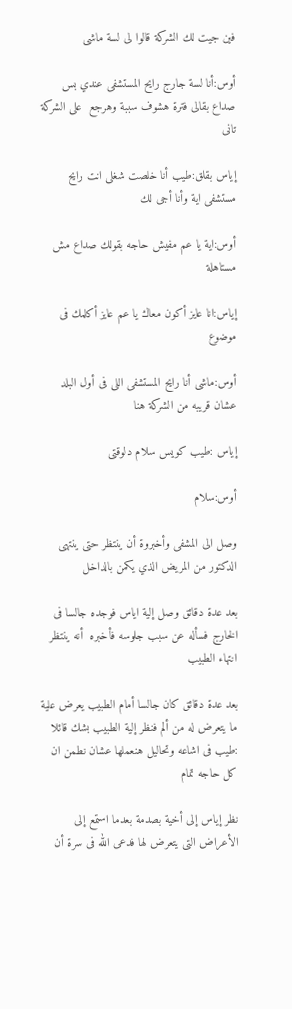فين جيت لك الشركة قالوا لى لسة ماشى

أوس:أنا لسة جارج رايح المستشفى عندي بس صداع بقالى فترة هشوف سببة وهرجع  على الشركة تانى

إياس بقلق:طيب أنا خلصت شغلى انت رايح مستشفى اية وأنا أجى لك

أوس:اية يا عم مفيش حاجه بقولك صداع مش مستاهلة

إياس:انا عايز أكون معاك يا عم عايز أكلمك فى موضوع

أوس:ماشى أنا رايح المستشفى اللى فى أول البلد عشان قريبه من الشركة هنا

إياس :طيب كويس سلام دلوقتى

أوس:سلام

وصل الى المشفى وأخبروة أن ينتظر حتى ينتهى الدكتور من المريض الذي يكمن بالداخل

بعد عدة دقائق وصل إلية اياس فوجده جالسا فى الخارج فسأله عن سبب جلوسه فأخبره  أنه ينتظر انتهاء الطبيب

بعد عدة دقائق كان جالسا أمام الطبيب يعرض علية ما يتعرض له من ألم فنظر إلية الطبيب بشك قائلا :طيب فى اشاعه وتحاليل هنعملها عشان نطمن ان كل حاجه تمام

نظر إياس إلى أخية بصدمة بعدما استمع إلى الأعراض التى يتعرض لها فدعى الله فى سرة أن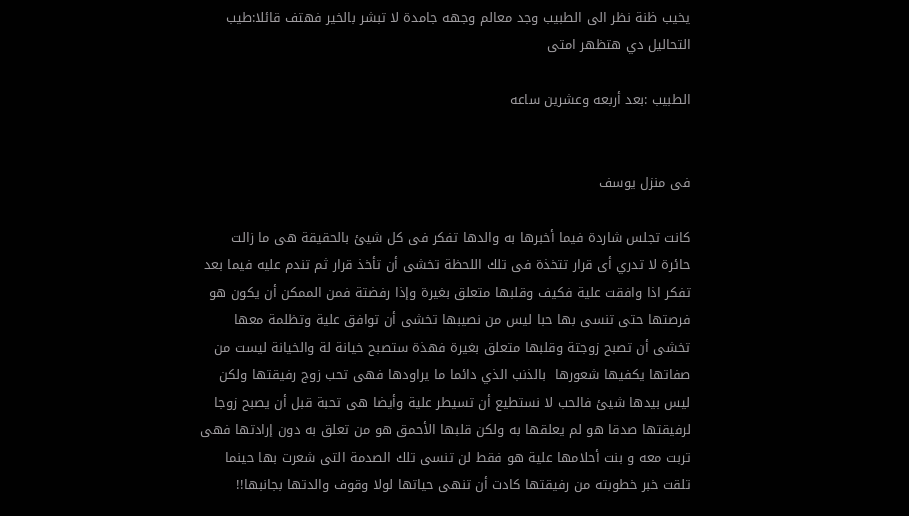يخيب ظنة نظر الى الطبيب وجد معالم وجهه جامدة لا تبشر بالخير فهتف قائلا:طيب التحاليل دي هتظهر امتى

الطبيب :بعد أربعه وعشرين ساعه


فى منزل يوسف

كانت تجلس شاردة فيما أخبرها به والدها تفكر فى كل شيئ بالحقيقة هى ما زالت حائرة لا تدري أى قرار تتخذة فى تلك اللحظة تخشى أن تأخذ قرار ثم تندم عليه فيما بعد تفكر اذا وافقت علية فكيف وقلبها متعلق بغيرة وإذا رفضتة فمن الممكن أن يكون هو فرصتها حتى تنسى بها حبا ليس من نصيبها تخشى أن توافق علية وتظلمة معها  تخشى أن تصبح زوجتة وقلبها متعلق بغيرة فهذة ستصبح خيانة لة والخيانة ليست من صفاتها يكفيها شعورها  بالذنب الذي دائما ما يراودها فهى تحب زوج رفيقتها ولكن ليس بيدها شيئ فالحب لا نستطيع أن تسيطر علية وأيضا هى تحبة قبل أن يصبح زوجا لرفيقتها صدقا هو لم يعلقها به ولكن قلبها الأحمق هو من تعلق به دون إرادتها فهى تربت معه و بنت أحلامها علية هو فقط لن تنسى تلك الصدمة التى شعرت بها حينما تلقت خبر خطوبته من رفيقتها كادت أن تنهى حياتها لولا وقوف والدتها بجانبها!!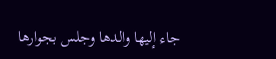جاء إليها والدها وجلس بجوارها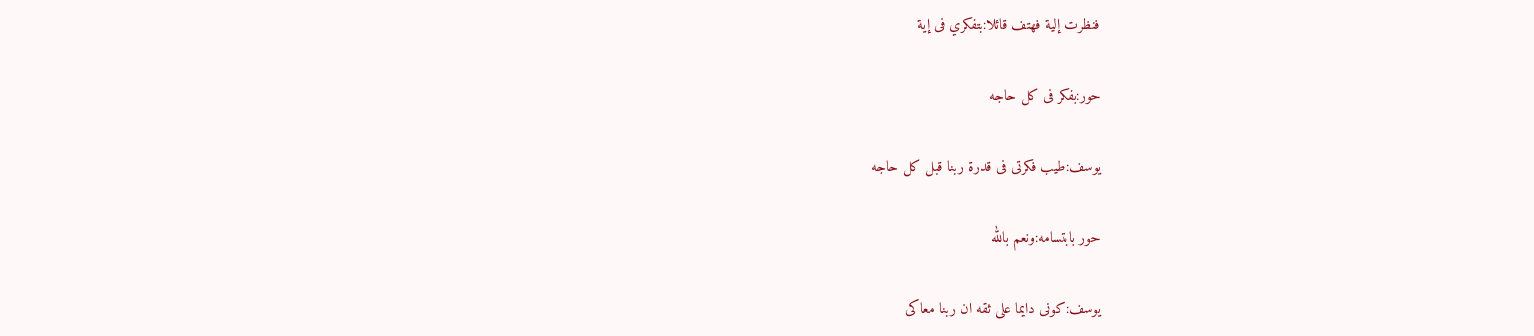فنظرت إلية فهتف قائلا:بتفكري فى إية

حور:بفكر فى كل حاجه

يوسف:طيب فكرتى فى قدرة ربنا قبل كل حاجه

حور بابتسامه:ونعم بالله

يوسف:كونى دايما على ثقه ان ربنا معاكى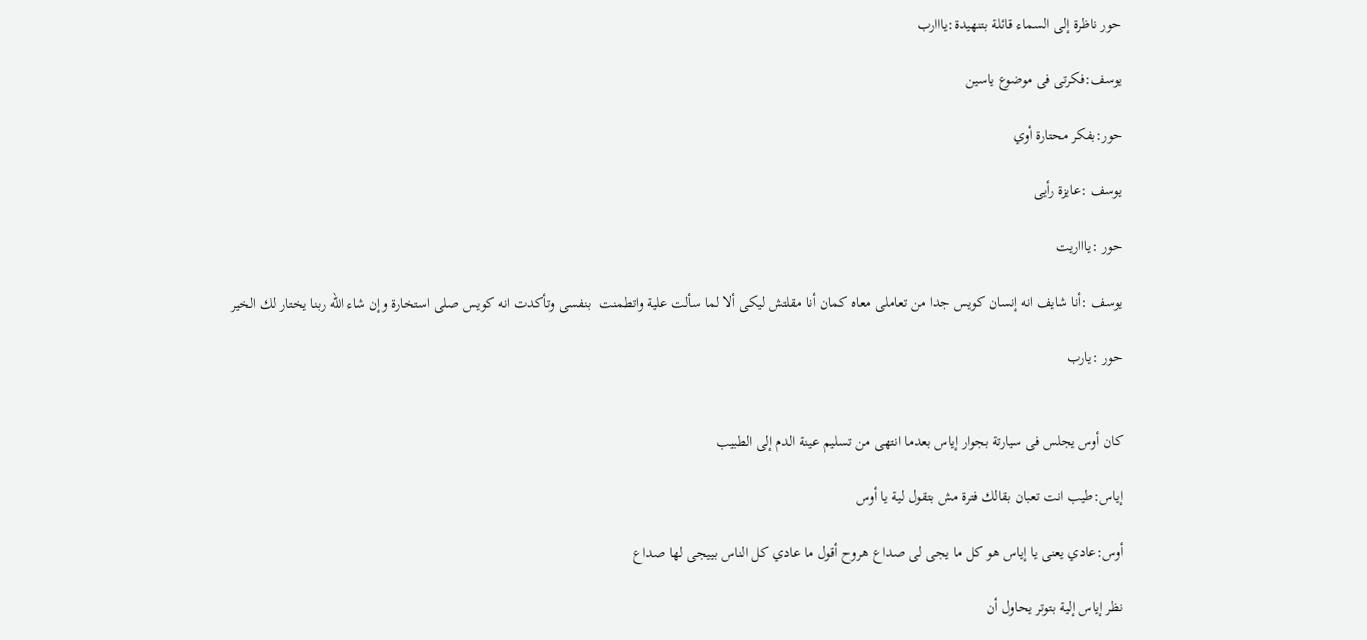حور ناظرة إلى السماء قائلة بتنهيدة:يااارب

يوسف:فكرتى فى موضوع ياسين

حور:بفكر محتارة أوي

يوسف :عايزة رأيى

حور :ياااريت

يوسف :أنا شايف انه إنسان كويس جدا من تعاملى معاه كمان أنا مقلتش ليكى ألا لما سألت علية واتطمنت  بنفسى وتأكدت انه كويس صلى استخارة وإن شاء الله ربنا يختار لك الخير

حور :يارب


كان أوس يجلس فى سيارتة بجوار إياس بعدما انتهى من تسليم عينة الدم إلى الطبيب

إياس:طيب انت تعبان بقالك فترة مش بتقول لية يا أوس

أوس:عادي يعنى يا إياس هو كل ما يجى لى صداع هروح أقول ما عادي كل الناس بييجى لها صداع

نظر إياس إلية بتوتر يحاول أن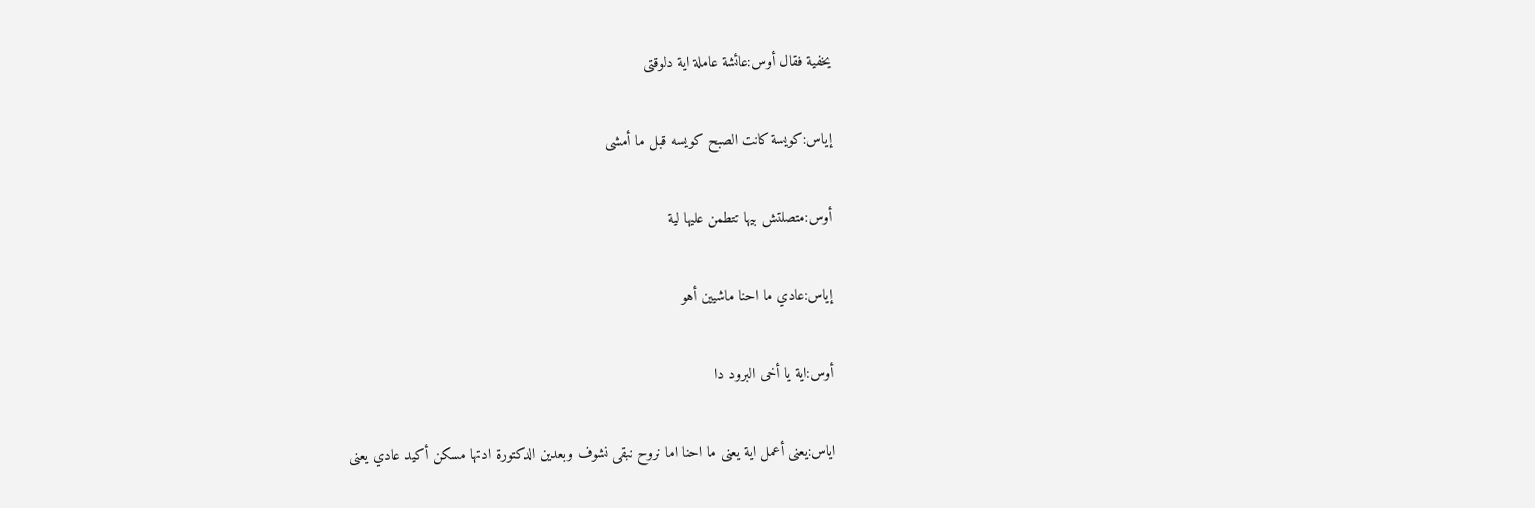يخفية فقال أوس:عائشة عاملة اية دلوقتى

إياس:كويسة كانت الصبح كويسه قبل ما أمشى

أوس:متصلتش بيها تتطمن عليها لية

إياس:عادي ما احنا ماشيين أهو

أوس:اية يا أخى البرود دا

اياس:يعنى أعمل اية يعنى ما احنا اما نروح نبقى نشوف وبعدين الدكتورة ادتها مسكن أكيد عادي يعنى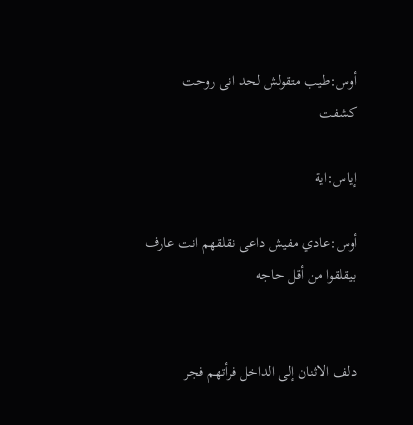أوس:طيب متقولش لحد انى روحت كشفت

إياس:اية

أوس:عادي مفيش داعى نقلقهم انت عارف بيقلقوا من أقل حاجه


دلف الاثنان إلى الداخل فرأتهم فجر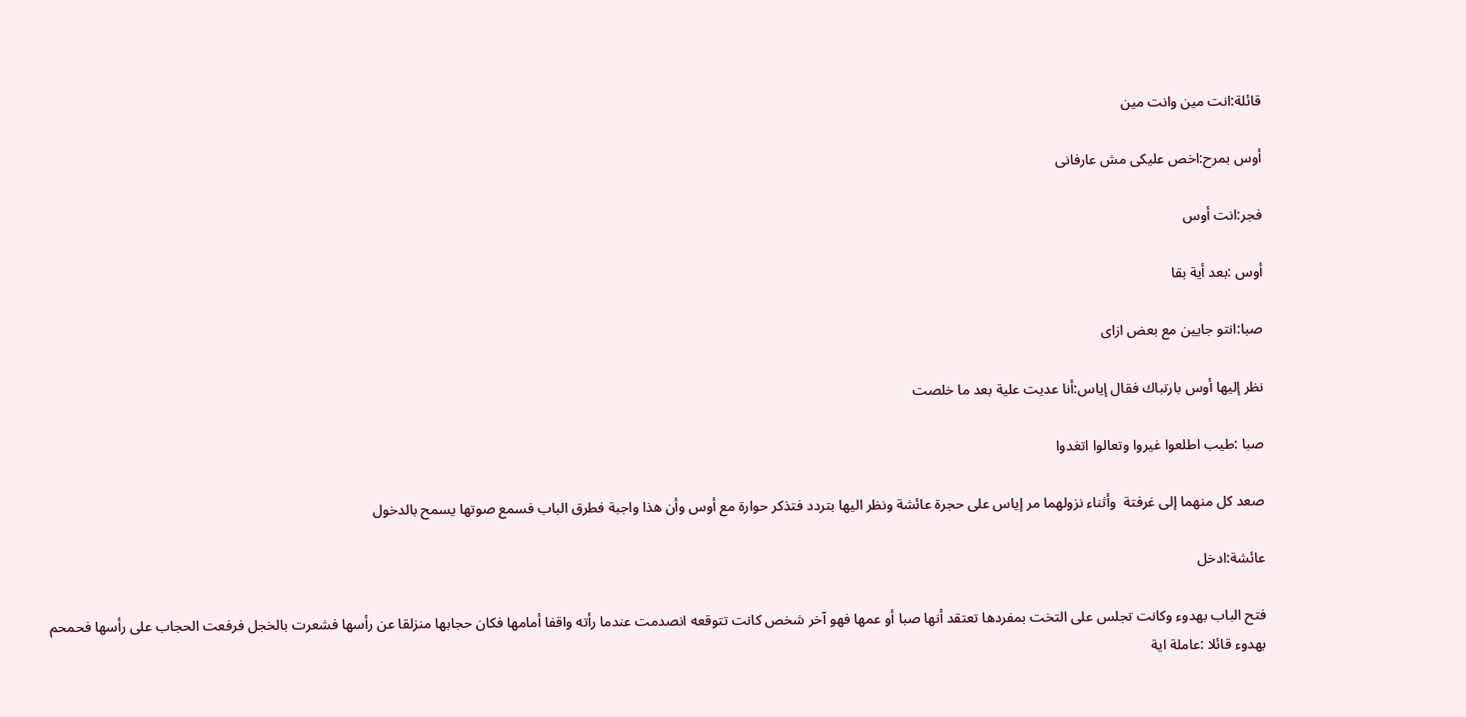قائلة:انت مين وانت مين

أوس بمرح:اخص عليكى مش عارفانى

فجر:انت أوس

أوس :بعد أية بقا

صبا:انتو جايين مع بعض ازاى

نظر إليها أوس بارتباك فقال إياس:أنا عديت علية بعد ما خلصت

صبا :طيب اطلعوا غيروا وتعالوا اتغدوا

صعد كل منهما إلى غرفتة  وأثناء نزولهما مر إياس على حجرة عائشة ونظر اليها بتردد فتذكر حوارة مع أوس وأن هذا واجبة فطرق الباب فسمع صوتها يسمح بالدخول

عائشة:ادخل

فتح الباب بهدوء وكانت تجلس على التخت بمفردها تعتقد أنها صبا أو عمها فهو آخر شخص كانت تتوقعه انصدمت عندما رأته واقفا أمامها فكان حجابها منزلقا عن رأسها فشعرت بالخجل فرفعت الحجاب على رأسها فحمحم بهدوء قائلا :عاملة اية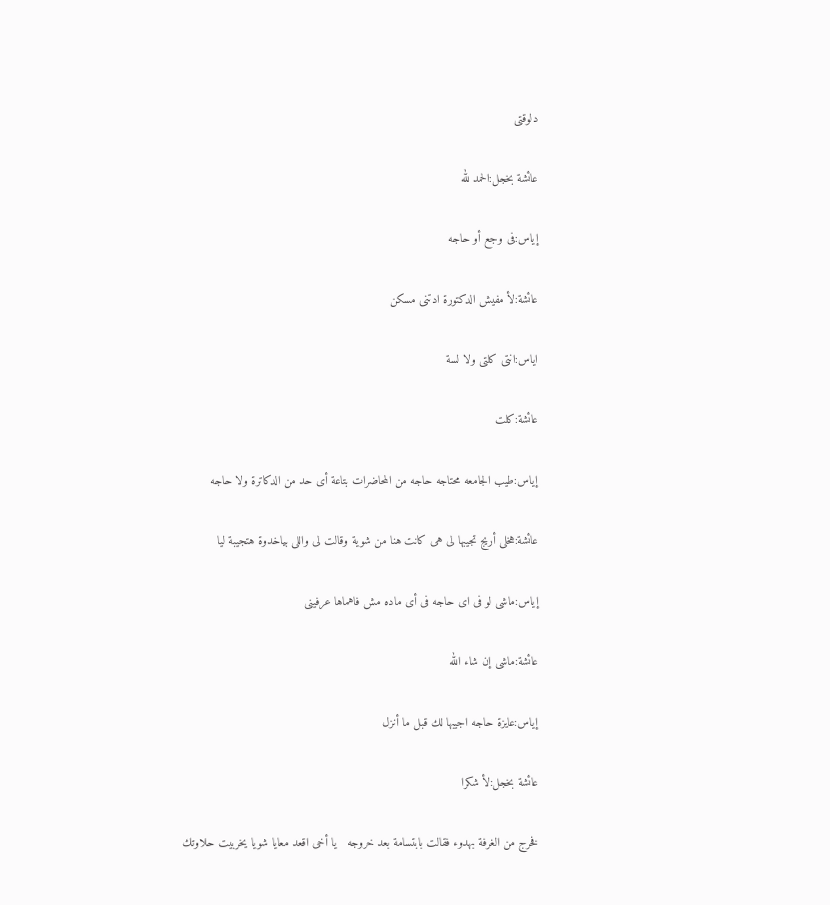دلوقتى

عائشة بخجل:الحمد لله

إياس:فى وجع أو حاجه

عائشة:لأ مفيش الدكتورة ادتنى مسكن

اياس:انتى كلتى ولا لسة

عائشة:كلت

إياس:طيب الجامعه محتاجه حاجه من المحاضرات بتاعة أى حد من الدكاترة ولا حاجه

عائشة:هخلى أريج تجيبها لى هى كانت هنا من شوية وقالت لى واللى بياخدوة هتجيبة ليا

إياس:ماشى لو فى اى حاجه فى أى ماده مش فاهماها عرفينى

عائشة:ماشى إن شاء الله

إياس:عايزة حاجه اجيبها لك قبل ما أنزل

عائشة بخجل:لأ شكرا

فخرج من الغرفة بهدوء فقالت بابتسامة بعد خروجه   يا أخى اقعد معايا شويا يخربيت حلاوتك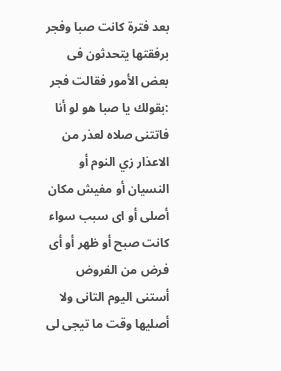بعد فترة كانت صبا وفجر برفقتها يتحدثون فى بعض الأمور فقالت فجر :بقولك يا صبا هو لو أنا فاتتنى صلاه لعذر من الاعذار زي النوم أو النسيان أو مفيش مكان أصلى أو اى سبب سواء كانت صبح أو ظهر أو أى فرض من الفروض أستنى اليوم التانى ولا أصليها وقت ما تيجى لى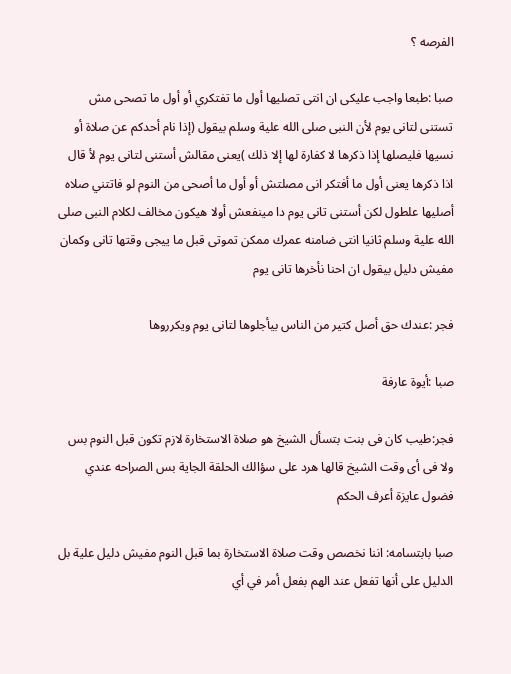الفرصه ؟

صبا :طبعا واجب عليكى ان انتى تصليها أول ما تفتكري أو أول ما تصحى مش تستنى لتانى يوم لأن النبى صلى الله علية وسلم بيقول (إذا نام أحدكم عن صلاة أو نسيها فليصلها إذا ذكرها لا كفارة لها إلا ذلك )يعنى مقالش أستنى لتانى يوم لأ قال اذا ذكرها يعنى أول ما أفتكر انى مصلتش أو أول ما أصحى من النوم لو فاتتني صلاه أصليها علطول لكن أستنى تانى يوم دا مينفعش أولا هيكون مخالف لكلام النبى صلى الله علية وسلم ثانيا انتى ضامنه عمرك ممكن تموتى قبل ما ييجى وقتها تانى وكمان مفيش دليل بيقول ان احنا نأخرها تانى يوم

فجر :عندك حق أصل كتير من الناس بيأجلوها لتانى يوم ويكرروها

صبا :أيوة عارفة

فجر:طيب كان فى بنت بتسأل الشيخ هو صلاة الاستخارة لازم تكون قبل النوم بس ولا فى أى وقت الشيخ قالها هرد على سؤالك الحلقة الجاية بس الصراحه عندي فضول عايزة أعرف الحكم

صبا بابتسامه: اننا نخصص وقت صلاة الاستخارة بما قبل النوم مفيش دليل علية بل الدليل على أنها تفعل عند الهم بفعل أمر في أي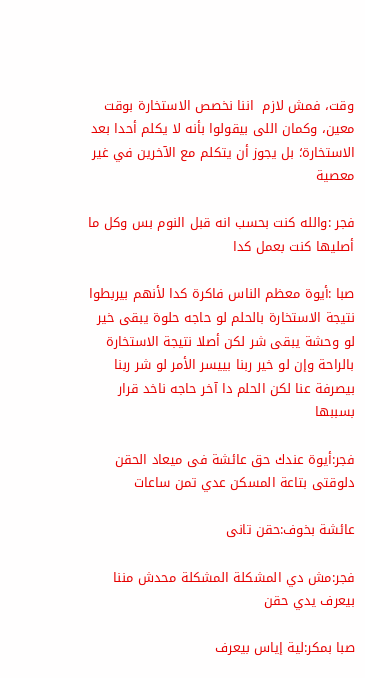وقت، فمش لازم  اننا نخصص الاستخارة بوقت معين، وكمان اللى بيقولوا بأنه لا يكلم أحدا بعد الاستخارة؛ بل يجوز أن يتكلم مع الآخرين في غير معصية

فجر :والله كنت بحسب انه قبل النوم بس وكل ما أصليها كنت بعمل كدا

صبا :أيوة معظم الناس فاكرة كدا لأنهم بيربطوا نتيجة الاستخارة بالحلم لو حاجه حلوة يبقى خير لو وحشة يبقى شر لكن أصلا نتيجة الاستخارة بالراحة وإن لو خير ربنا بييسر الأمر لو شر ربنا بيصرفة عنا لكن الحلم دا آخر حاجه ناخد قرار بسببها

فجر:أيوة عندك حق عائشة فى ميعاد الحقن دلوقتى بتاعة المسكن عدي تمن ساعات

عائشة بخوف:حقن تانى

فجر:مش دي المشكلة المشكلة محدش مننا بيعرف يدي حقن

صبا بمكر:لية إياس بيعرف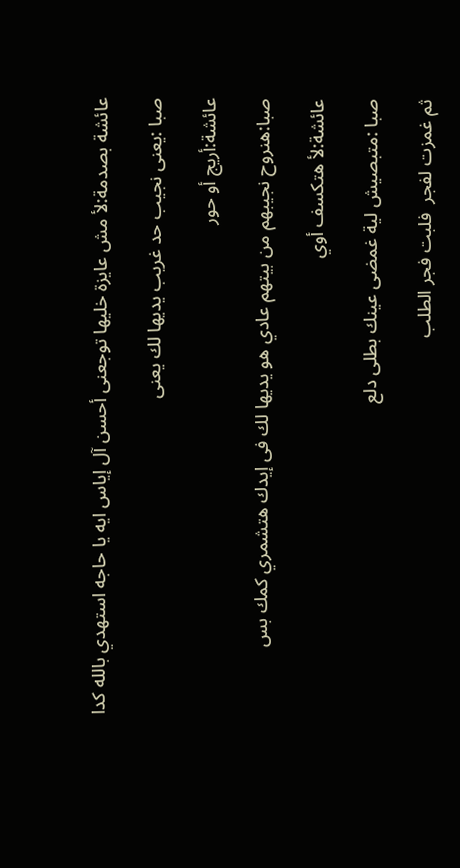عائشة بصدمة:لأ مش عايزة خليها توجعنى أحسن آل إياس ايه يا حاجه استهدي بالله كدا

صبا :يعنى نجيب حد غريب يديها لك يعنى

عائشة:أريج أو حور

صبا:هنروح نجيبهم من بيتهم عادي هو يديها لك فى إيدك هتشمري كمك بس

عائشة:لأ هتكسف أوي

صبا :متبصيش لية غمضى عينك بطلى دلع

ثم غمزت لفجر  فلبت فجر الطلب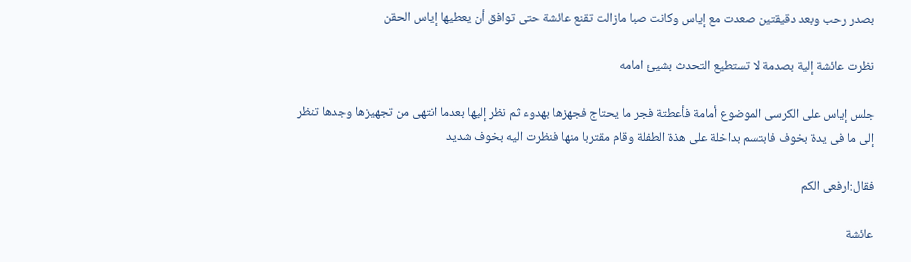بصدر رحب وبعد دقيقتين صعدت مع إياس وكانت صبا مازالت تقنع عائشة حتى توافق أن يعطيها إياس الحقن

نظرت عائشة إلية بصدمة لا تستطيع التحدث بشيئ امامه

جلس إياس على الكرسى الموضوع أمامة فأعطتة فجر ما يحتاج فجهزها بهدوء ثم نظر إليها بعدما انتهى من تجهيزها وجدها تنظر إلى ما فى يدة بخوف فابتسم بداخلة على هذة الطفلة وقام مقتربا منها فنظرت اليه بخوف شديد

فقال:ارفعى الكم

عائشة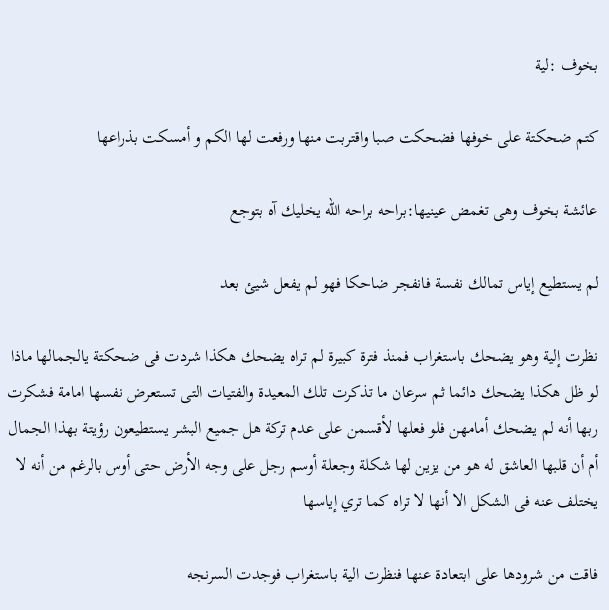بخوف :لية

كتم ضحكتة على خوفها فضحكت صبا واقتربت منها ورفعت لها الكم و أمسكت بذراعها

عائشة بخوف وهى تغمض عينيها:براحه براحه الله يخليك آه بتوجع

لم يستطيع إياس تمالك نفسة فانفجر ضاحكا فهو لم يفعل شيئ بعد

نظرت إلية وهو يضحك باستغراب فمنذ فترة كبيرة لم تراه يضحك هكذا شردت فى ضحكتة يالجمالها ماذا لو ظل هكذا يضحك دائما ثم سرعان ما تذكرت تلك المعيدة والفتيات التى تستعرض نفسها امامة فشكرت ربها أنه لم يضحك أمامهن فلو فعلها لأقسمن على عدم تركة هل جميع البشر يستطيعون رؤيتة بهذا الجمال أم أن قلبها العاشق له هو من يزين لها شكلة وجعلة أوسم رجل على وجه الأرض حتى أوس بالرغم من أنه لا يختلف عنه فى الشكل الا أنها لا تراه كما تري إياسها

فاقت من شرودها على ابتعادة عنها فنظرت الية باستغراب فوجدت السرنجه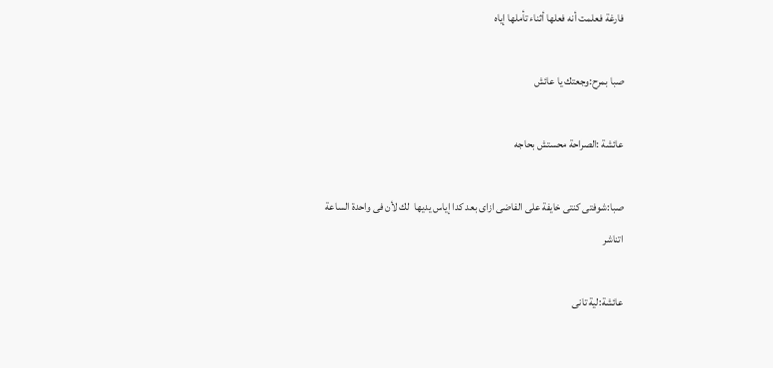فارغة فعلمت أنه فعلها أثناء تأملها إياه

صبا بمرح:وجعتك يا عائش

عائشة :الصراحة محستش بحاجه

صبا:شوفتى كنتى خايفة على الفاضى ازاى بعد كدا إياس يديها  لك لأن فى واحدة الساعة اتناشر

عائشة:لية تانى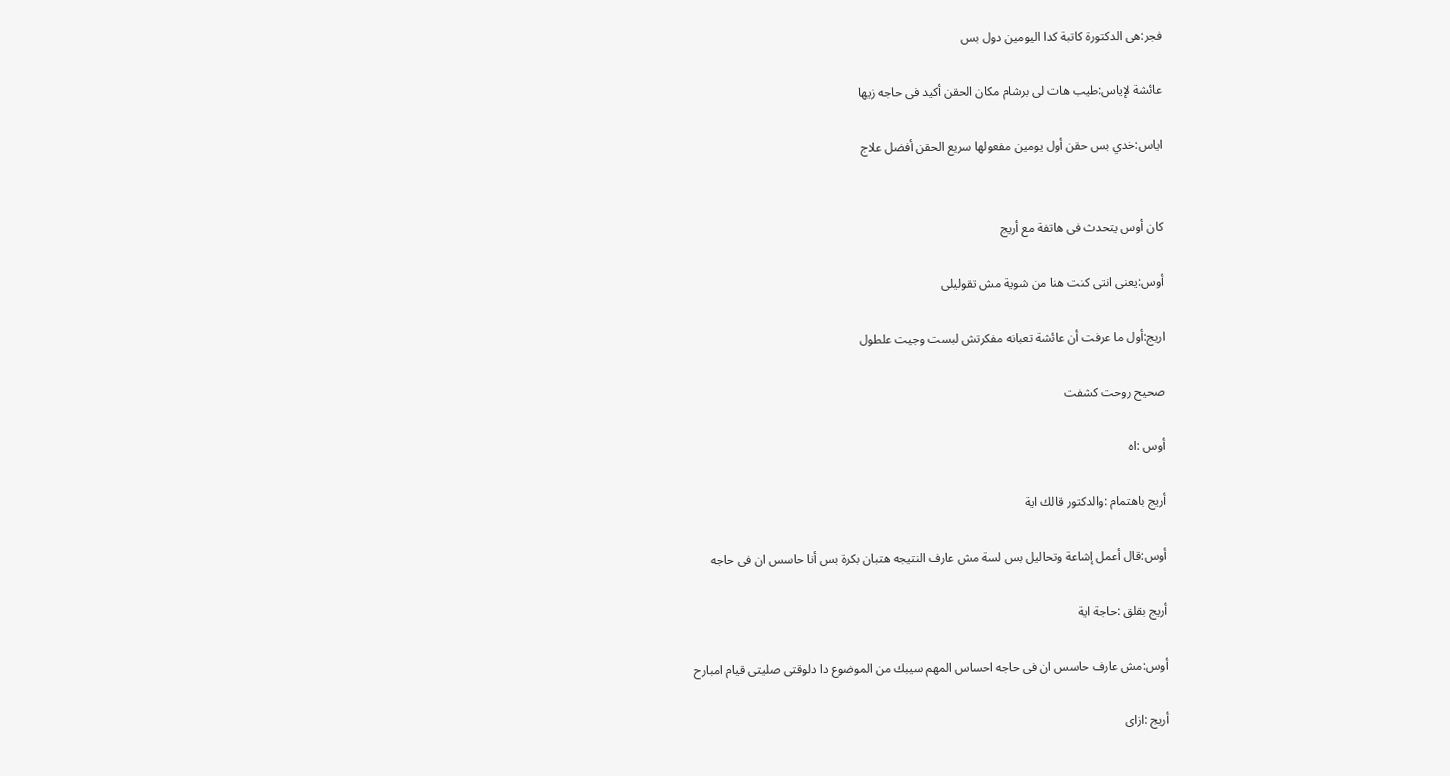فجر:هى الدكتورة كاتبة كدا اليومين دول بس

عائشة لإياس:طيب هات لى برشام مكان الحقن أكيد فى حاجه زيها

اياس:خدي بس حقن أول يومين مفعولها سريع الحقن أفضل علاج


كان أوس يتحدث فى هاتفة مع أريج

أوس:يعنى انتى كنت هنا من شوية مش تقوليلى

اريج:أول ما عرفت أن عائشة تعبانه مفكرتش لبست وجيت علطول

صحيح روحت كشفت

أوس :اه

أريج باهتمام :والدكتور قالك اية

أوس:قال أعمل إشاعة وتحاليل بس لسة مش عارف النتيجه هتبان بكرة بس أنا حاسس ان فى حاجه

أريج بقلق :حاجة اية

أوس:مش عارف حاسس ان فى حاجه احساس المهم سيبك من الموضوع دا دلوقتى صليتى قيام امبارح

أريج :ازاى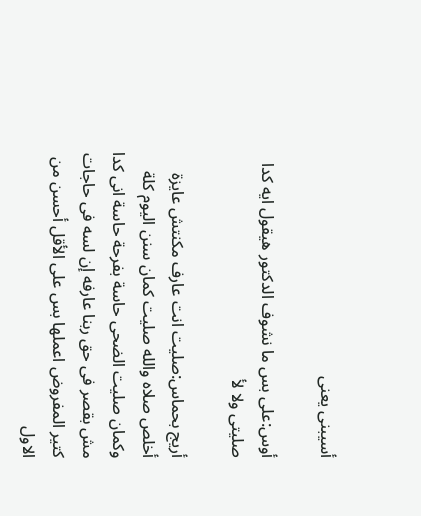أسيبنى يعنى

أوس:على بس ما نشوف الدكتور هيقول ايه كدا صليتى ولا لأ

أريج بحماس:صليت انت عارف مكنتش عايزة أخلص صلاه والله صليت كمان سنن اليوم كلة وكمان صليت الضحى حاسة بفرحة حاسة انى كدا مش بقصر فى حق ربنا عارفه إن لسه فى حاجات كتير المفروض اعملها بس على الأقل أحسن من الاول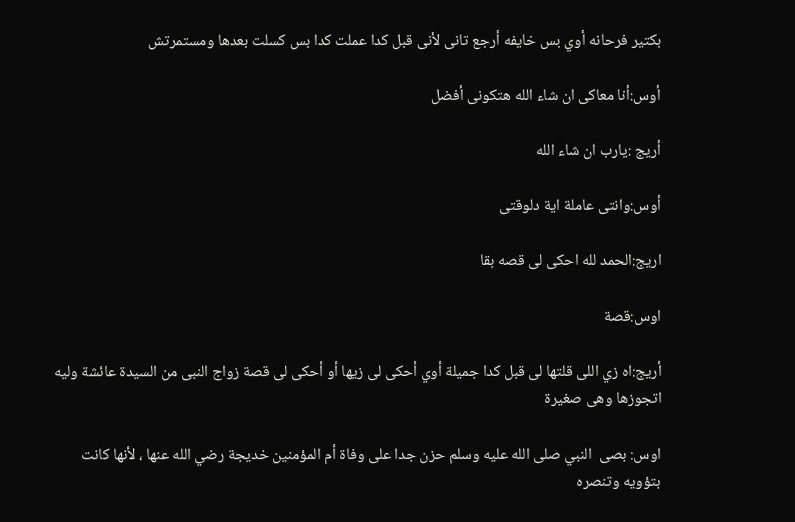بكتير فرحانه أوي بس خايفه أرجع تانى لأنى قبل كدا عملت كدا بس كسلت بعدها ومستمرتش

أوس:أنا معاكى ان شاء الله هتكونى أفضل

أريج :يارب ان شاء الله

أوس:وانتى عاملة اية دلوقتى

اريج:الحمد لله احكى لى قصه بقا

اوس:قصة

أريج:اه زي اللى قلتها لى قبل كدا جميلة أوي أحكى لى زيها أو أحكى لى قصة زواج النبى من السيدة عائشة وليه اتجوزها وهى صغيرة

اوس: بصى  النبي صلى الله عليه وسلم حزن جدا على وفاة أم المؤمنين خديجة رضي الله عنها ، لأنها كانت بتؤويه وتنصره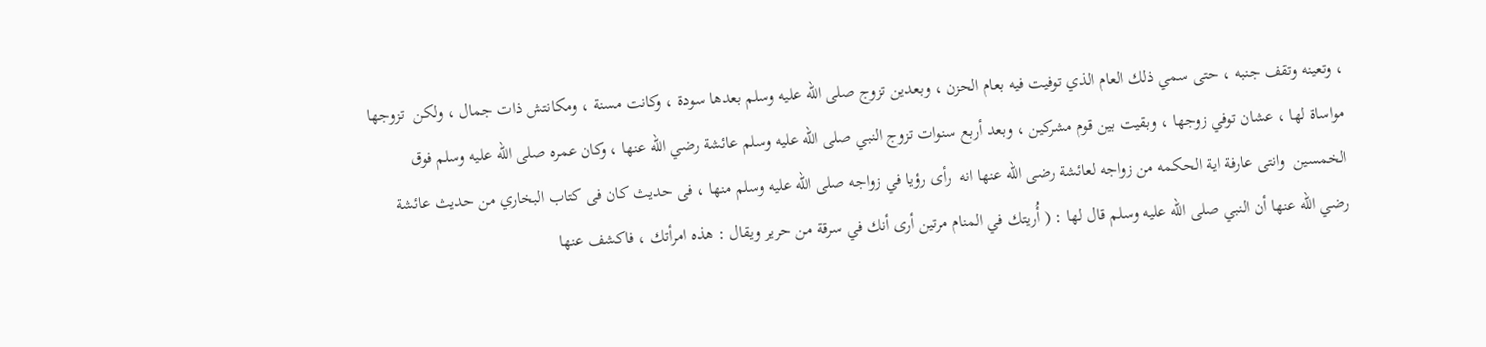، وتعينه وتقف جنبه ، حتى سمي ذلك العام الذي توفيت فيه بعام الحزن ، وبعدين تزوج صلى الله عليه وسلم بعدها سودة ، وكانت مسنة ، ومكانتش ذات جمال ، ولكن  تزوجها مواساة لها ، عشان توفي زوجها ، وبقيت بين قوم مشركين ، وبعد أربع سنوات تزوج النبي صلى الله عليه وسلم عائشة رضي الله عنها ، وكان عمره صلى الله عليه وسلم فوق الخمسين  وانتى عارفة اية الحكمه من زواجه لعائشة رضى الله عنها انه  رأى رؤيا في زواجه صلى الله عليه وسلم منها ، فى حديث كان فى كتاب البخاري من حديث عائشة رضي الله عنها أن النبي صلى الله عليه وسلم قال لها : ( أُريتك في المنام مرتين أرى أنك في سرقة من حرير ويقال : هذه امرأتك ، فاكشف عنها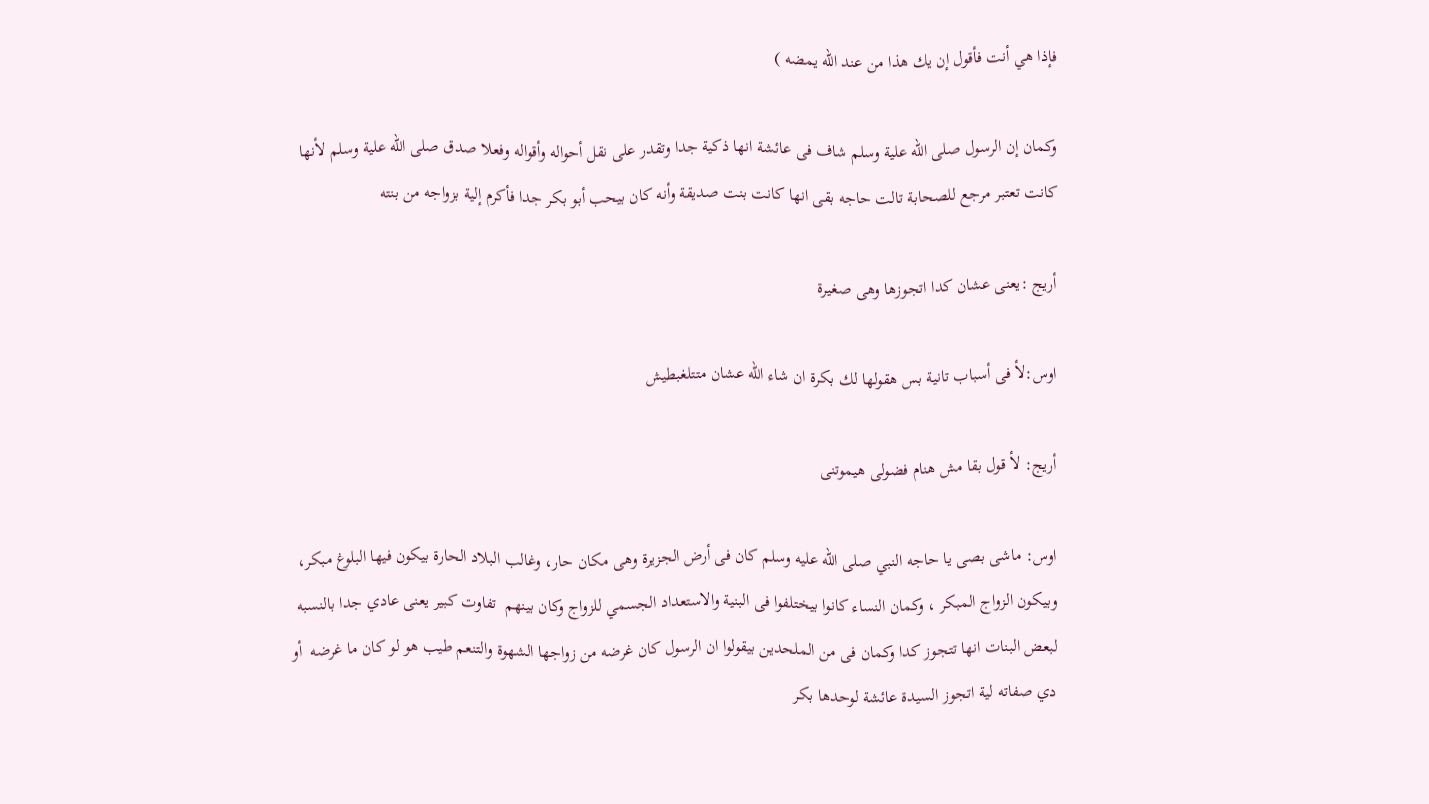فإذا هي أنت فأقول إن يك هذا من عند الله يمضه )

وكمان إن الرسول صلى الله علية وسلم شاف فى عائشة انها ذكية جدا وتقدر على نقل أحواله وأقواله وفعلا صدق صلى الله علية وسلم لأنها كانت تعتبر مرجع للصحابة تالت حاجه بقى انها كانت بنت صديقة وأنه كان بيحب أبو بكر جدا فأكرم إلية بزواجه من بنته

أريج :يعنى عشان كدا اتجوزها وهى صغيرة

اوس:لأ فى أسباب تانية بس هقولها لك بكرة ان شاء الله عشان متتلغبطيش

أريج: لأ قول بقا مش هنام فضولى هيموتنى

اوس: ماشى بصى يا حاجه النبي صلى الله عليه وسلم كان فى أرض الجزيرة وهى مكان حار، وغالب البلاد الحارة بيكون فيها البلوغ مبكر، وبيكون الزواج المبكر ، وكمان النساء كانوا بيختلفوا فى البنية والاستعداد الجسمي للزواج وكان بينهم  تفاوت كبير يعنى عادي جدا بالنسبه لبعض البنات انها تتجوز كدا وكمان فى من الملحدين بيقولوا ان الرسول كان غرضه من زواجها الشهوة والتنعم طيب هو لو كان ما غرضه  أو دي صفاته لية اتجوز السيدة عائشة لوحدها بكر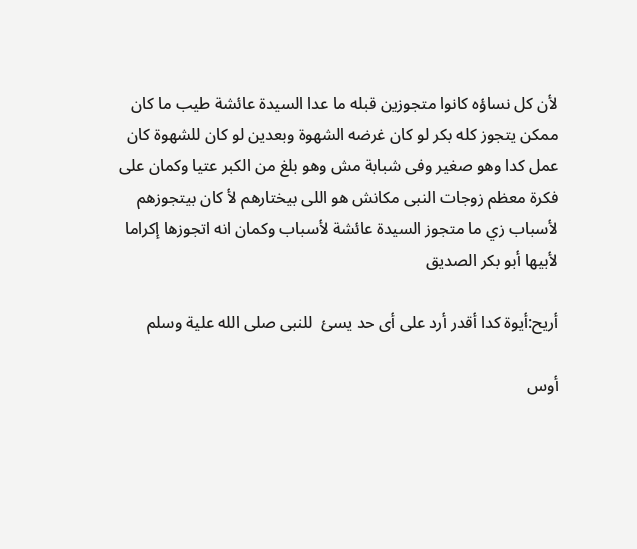لأن كل نساؤه كانوا متجوزين قبله ما عدا السيدة عائشة طيب ما كان ممكن يتجوز كله بكر لو كان غرضه الشهوة وبعدين لو كان للشهوة كان عمل كدا وهو صغير وفى شبابة مش وهو بلغ من الكبر عتيا وكمان على فكرة معظم زوجات النبى مكانش هو اللى بيختارهم لأ كان بيتجوزهم لأسباب زي ما متجوز السيدة عائشة لأسباب وكمان انه اتجوزها إكراما لأبيها أبو بكر الصديق

أريح:أيوة كدا أقدر أرد على أى حد يسئ  للنبى صلى الله علية وسلم

أوس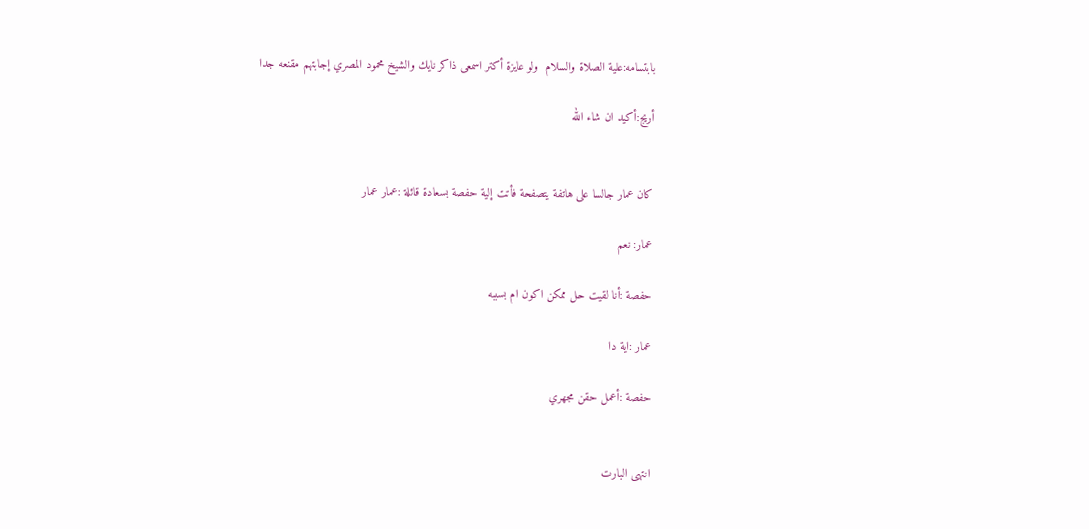بابتسامه:علية الصلاة والسلام  ولو عايزة أكتر اسمعى ذاكر نايك والشيخ محمود المصري إجابتهم مقنعه جدا

أريج:أكيد ان شاء الله


كان عمار جالسا على هاتفة يتصفحة فأتت إلية حفصة بسعادة قائلة :عمار عمار

عمار: نعم

حفصة :أنا لقيت حل ممكن اكون ام بسببه

عمار :اية دا

حفصة :أعمل حقن مجهري


انتهى البارت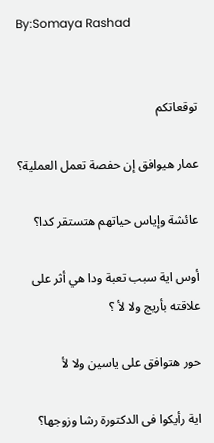By:Somaya Rashad


توقعاتكم

عمار هيوافق إن حفصة تعمل العملية؟

عائشة وإياس حياتهم هتستقر كدا؟

أوس اية سبب تعبة ودا هي أثر على علاقته بأريج ولا لأ ؟

حور هتوافق على ياسين ولا لأ

اية رأيكوا فى الدكتورة رشا وزوجها؟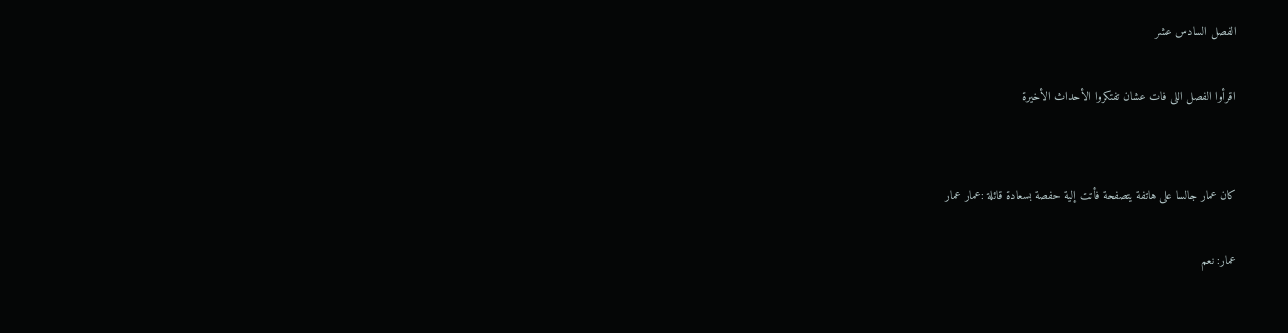الفصل السادس عشر

اقرأوا الفصل اللى فات عشان تفتكروا الأحداث الأخيرة


كان عمار جالسا على هاتفة يتصفحة فأتت إلية حفصة بسعادة قائلة :عمار عمار

عمار: نعم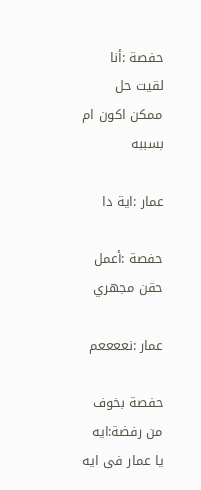حفصة :أنا لقيت حل ممكن اكون ام بسببه

عمار :اية دا

حفصة :أعمل حقن مجهري

عمار :نععععم

حفصة بخوف من رفضة:ايه يا عمار فى ايه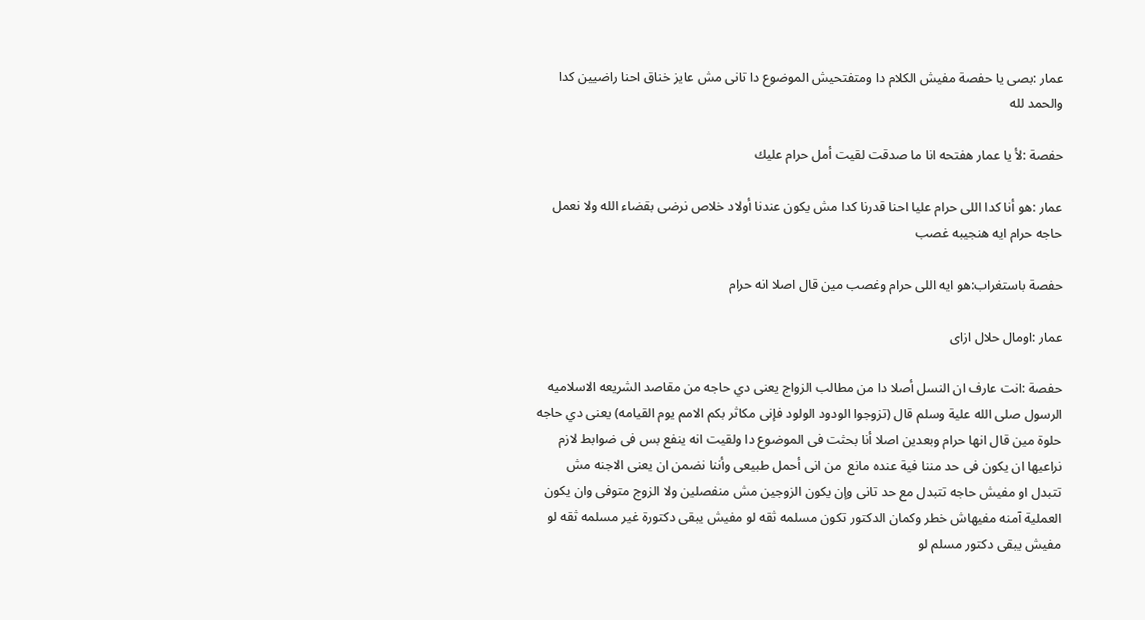عمار :بصى يا حفصة مفيش الكلام دا ومتفتحيش الموضوع دا تانى مش عايز خناق احنا راضيين كدا والحمد لله

حفصة :لأ يا عمار هفتحه انا ما صدقت لقيت أمل حرام عليك

عمار :هو أنا كدا اللى حرام عليا احنا قدرنا كدا مش يكون عندنا أولاد خلاص نرضى بقضاء الله ولا نعمل حاجه حرام ايه هنجيبه غصب

حفصة باستغراب:هو ايه اللى حرام وغصب مين قال اصلا انه حرام

عمار :اومال حلال ازاى

حفصة :انت عارف ان النسل أصلا دا من مطالب الزواج يعنى دي حاجه من مقاصد الشريعه الاسلاميه الرسول صلى الله علية وسلم قال (تزوجوا الودود الولود فإنى مكاثر بكم الامم يوم القيامه) يعنى دي حاجه حلوة مين قال انها حرام وبعدين اصلا أنا بحثت فى الموضوع دا ولقيت انه ينفع بس فى ضوابط لازم نراعيها ان يكون فى حد مننا فية عنده مانع  من انى أحمل طبيعى وأننا نضمن ان يعنى الاجنه مش تتبدل او مفيش حاجه تتبدل مع حد تانى وإن يكون الزوجين مش منفصلين ولا الزوج متوفى وان يكون العملية آمنه مفيهاش خطر وكمان الدكتور تكون مسلمه ثقه لو مفيش يبقى دكتورة غير مسلمه ثقه لو مفيش يبقى دكتور مسلم لو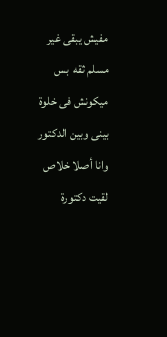مفيش يبقى غير مسلم ثقه  بس ميكونش فى خلوة بينى وبين الدكتور وانا أصلا خلاص  لقيت دكتورة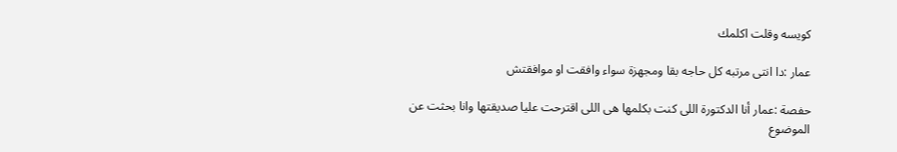كويسه وقلت اكلمك

عمار :دا انتى مرتبه كل حاجه بقا ومجهزة سواء وافقت او موافقتش

حفصة :عمار أنا الدكتورة اللى كنت بكلمها هى اللى اقترحت عليا صديقتها وانا بحثت عن الموضوع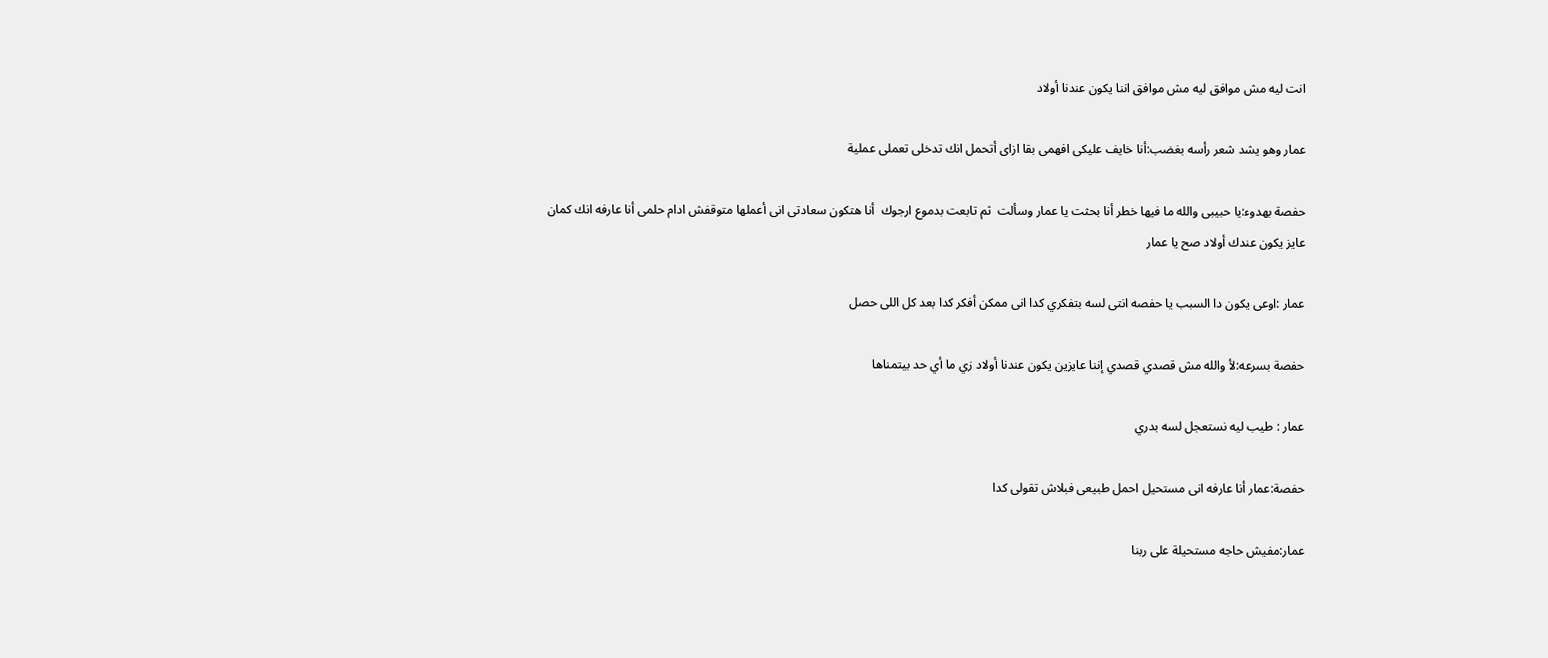انت ليه مش موافق ليه مش موافق اننا يكون عندنا أولاد

عمار وهو يشد شعر رأسه بغضب:أنا خايف عليكى افهمى بقا ازاى أتحمل انك تدخلى تعملى عملية

حفصة بهدوء:يا حبيبى والله ما فيها خطر أنا بحثت يا عمار وسألت  ثم تابعت بدموع ارجوك  أنا هتكون سعادتى انى أعملها متوقفش ادام حلمى أنا عارفه انك كمان عايز يكون عندك أولاد صح يا عمار

عمار :اوعى يكون دا السبب يا حفصه انتى لسه بتفكري كدا انى ممكن أفكر كدا بعد كل اللى حصل

حفصة بسرعه:لأ والله مش قصدي قصدي إننا عايزين يكون عندنا أولاد زي ما أي حد بيتمناها

عمار : طيب ليه نستعجل لسه بدري

حفصة:عمار أنا عارفه انى مستحيل احمل طبيعى فبلاش تقولى كدا

عمار:مفيش حاجه مستحيلة على ربنا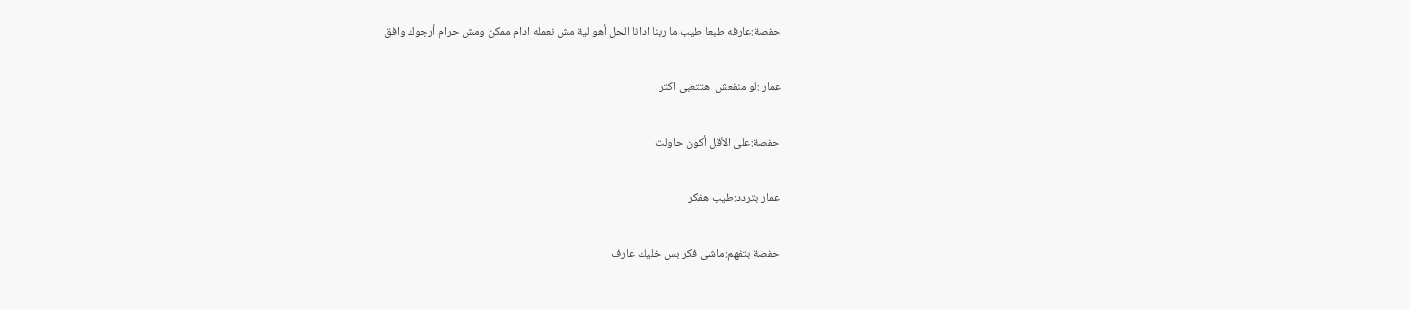حفصة:عارفه طبعا طيب ما ربنا ادانا الحل أهو لية مش نعمله ادام ممكن ومش حرام أرجوك وافق

عمار :لو منفعش  هتتعبى اكتر

حفصة:على الأقل أكون حاولت

عمار بتردد:طيب هفكر

حفصة بتفهم:ماشى فكر بس خليك عارف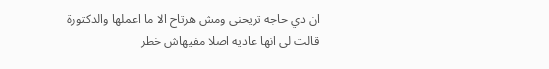ان دي حاجه تريحنى ومش هرتاح الا ما اعملها والدكتورة قالت لى انها عاديه اصلا مفيهاش خطر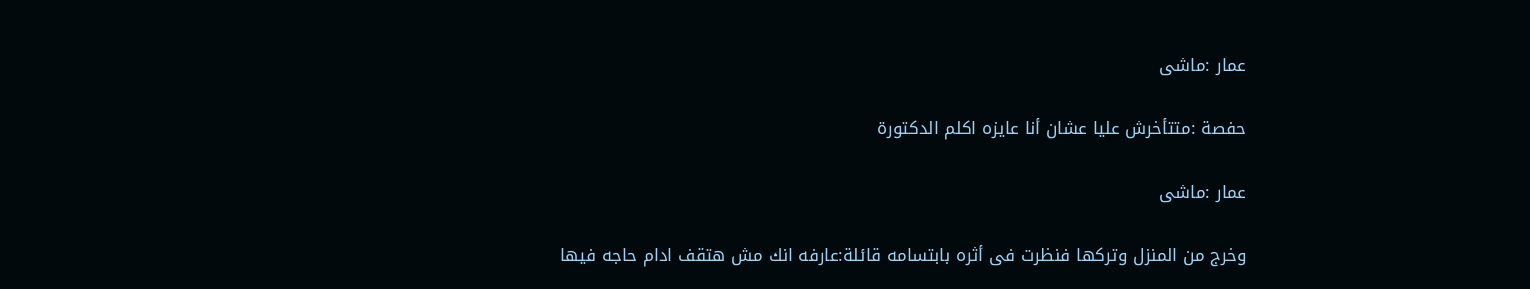عمار :ماشى

حفصة :متتأخرش عليا عشان أنا عايزه اكلم الدكتورة

عمار :ماشى

وخرج من المنزل وتركها فنظرت فى أثره بابتسامه قائلة:عارفه انك مش هتقف ادام حاجه فيها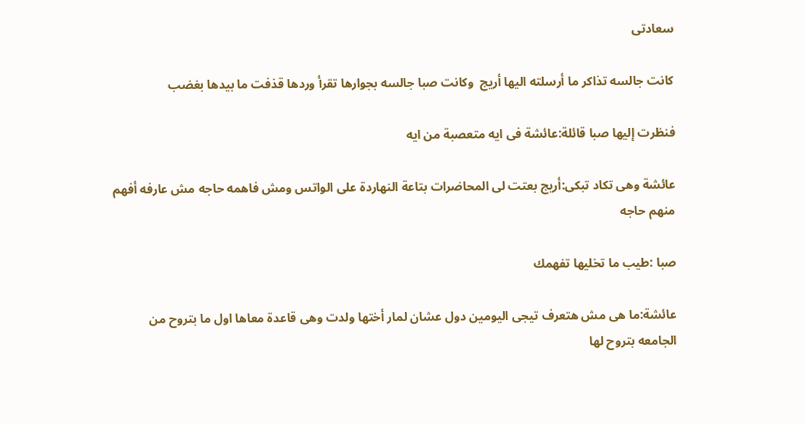سعادتى

كانت جالسه تذاكر ما أرسلته اليها أريج  وكانت صبا جالسه بجوارها تقرأ وردها قذفت ما بيدها بغضب

فنظرت إليها صبا قائلة:عائشة فى ايه متعصبة من ايه

عائشة وهى تكاد تبكى:أريج بعتت لى المحاضرات بتاعة النهاردة على الواتس ومش فاهمه حاجه مش عارفه أفهم منهم حاجه

صبا :طيب ما تخليها تفهمك

عائشة:ما هى مش هتعرف تيجى اليومين دول عشان لمار أختها ولدت وهى قاعدة معاها اول ما بتروح من الجامعه بتروح لها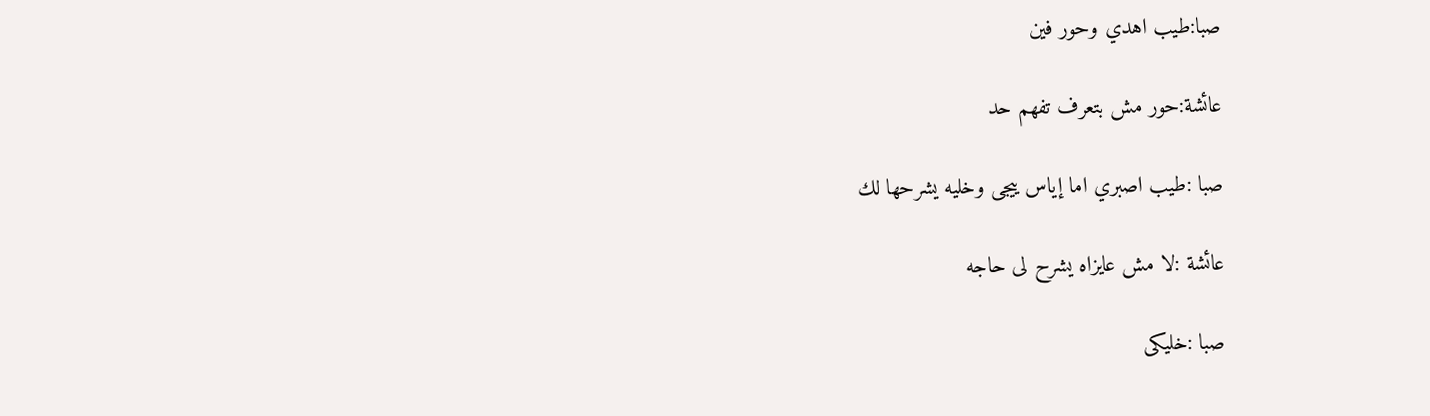صبا:طيب اهدي وحور فين

عائشة:حور مش بتعرف تفهم حد

صبا :طيب اصبري اما إياس ييجى وخليه يشرحها لك

عائشة :لا مش عايزاه يشرح لى حاجه

صبا :خليكى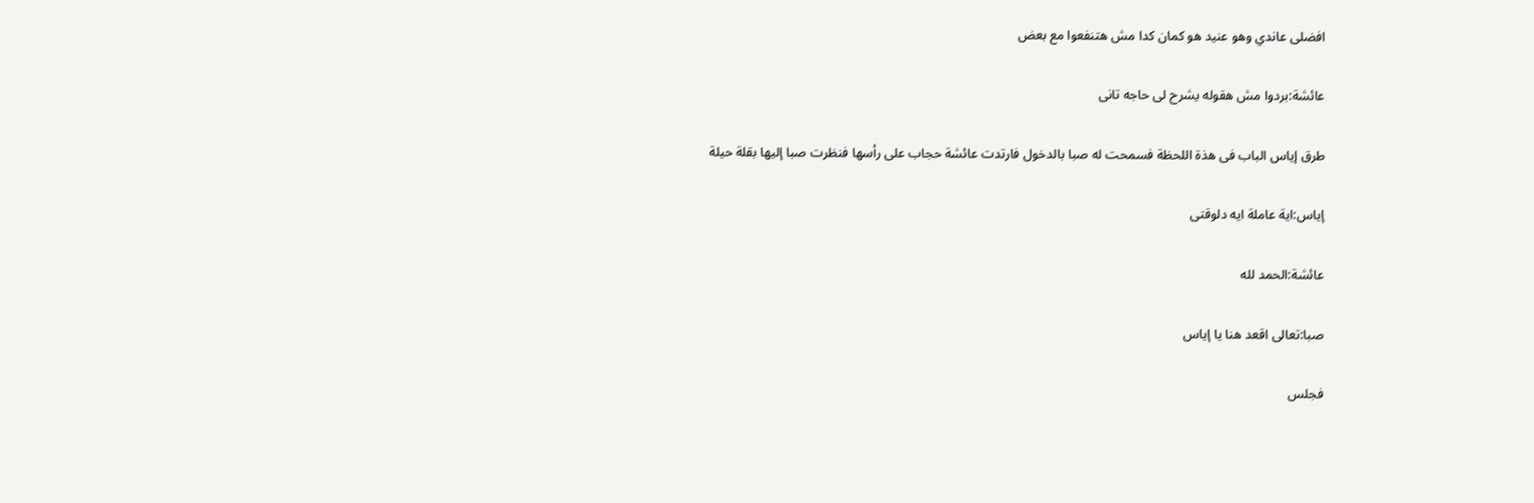افضلى عاندي وهو عنيد هو كمان كدا مش هتنفعوا مع بعض

عائشة:بردوا مش هقوله يشرح لى حاجه تانى

طرق إياس الباب فى هذة اللحظة فسمحت له صبا بالدخول فارتدت عائشة حجاب على رأسها فنظرت صبا إليها بقلة حيلة

إياس:اية عاملة ايه دلوقتى

عائشة:الحمد لله

صبا:تعالى اقعد هنا يا إياس

فجلس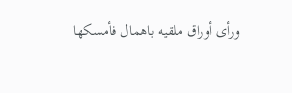ورأى أوراق ملقيه باهمال فأمسكها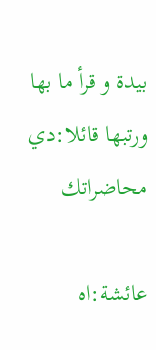بيدة و قرأ ما بها ورتبها قائلا:دي محاضراتك

عائشة:اه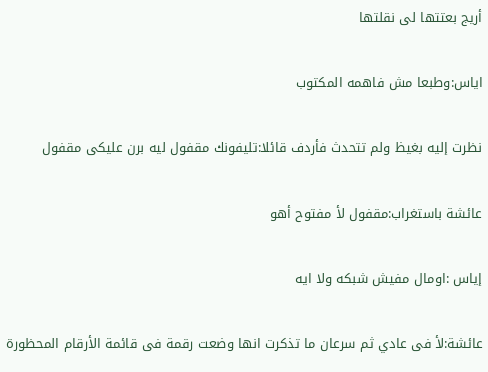أريج بعتتها لى نقلتها

اياس:وطبعا مش فاهمه المكتوب

نظرت إليه بغيظ ولم تتحدث فأردف قائلا:تليفونك مقفول ليه برن عليكى مقفول

عائشة باستغراب:مقفول لأ مفتوح أهو

إياس :اومال مفيش شبكه ولا ايه

عائشة:لأ فى عادي ثم سرعان ما تذكرت انها وضعت رقمة فى قائمة الأرقام المحظورة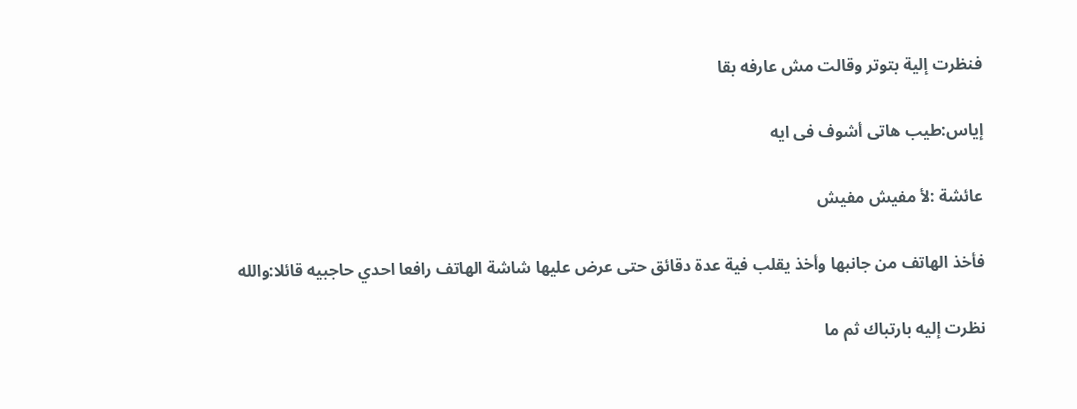فنظرت إلية بتوتر وقالت مش عارفه بقا

إياس:طيب هاتى أشوف فى ايه

عائشة :لأ مفيش مفيش

فأخذ الهاتف من جانبها وأخذ يقلب فية عدة دقائق حتى عرض عليها شاشة الهاتف رافعا احدي حاجبيه قائلا:والله

نظرت إليه بارتباك ثم ما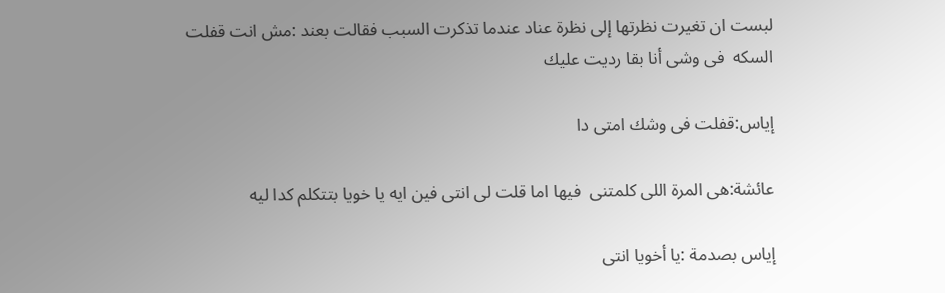لبست ان تغيرت نظرتها إلى نظرة عناد عندما تذكرت السبب فقالت بعند :مش انت قفلت السكه  فى وشى أنا بقا رديت عليك

إياس:قفلت فى وشك امتى دا

عائشة:هى المرة اللى كلمتنى  فيها اما قلت لى انتى فين ايه يا خويا بتتكلم كدا ليه

إياس بصدمة :يا أخويا انتى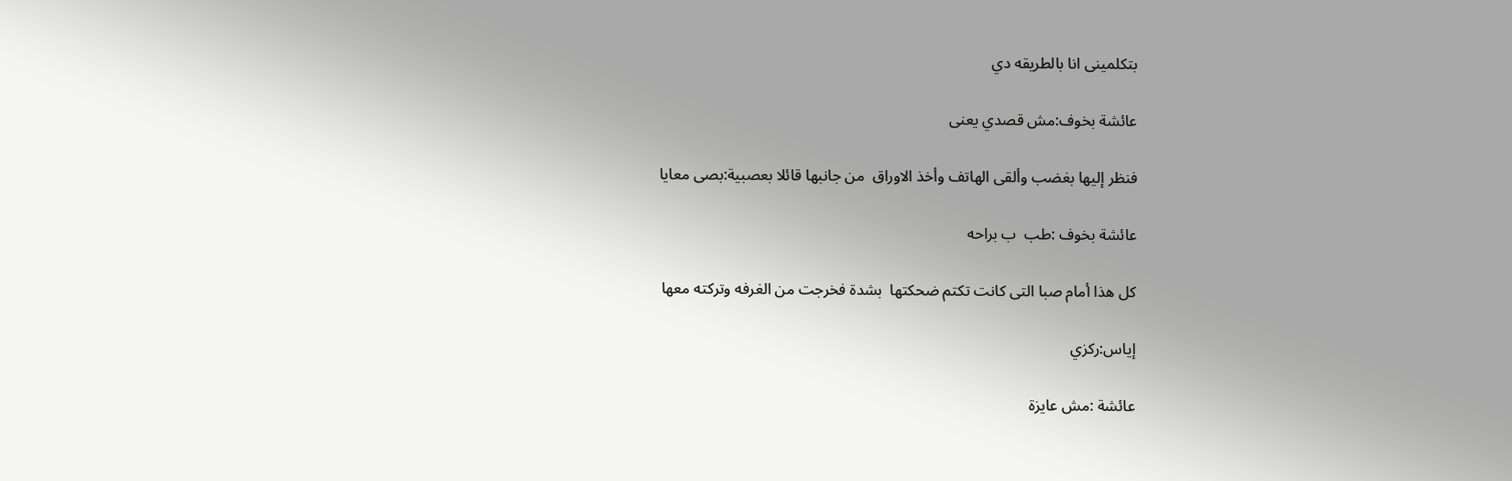بتكلمينى انا بالطريقه دي

عائشة بخوف:مش قصدي يعنى

فنظر إليها بغضب وألقى الهاتف وأخذ الاوراق  من جانبها قائلا بعصبية:بصى معايا

عائشة بخوف :طب  ب براحه

كل هذا أمام صبا التى كانت تكتم ضحكتها  بشدة فخرجت من الغرفه وتركته معها

إياس:ركزي

عائشة :مش عايزة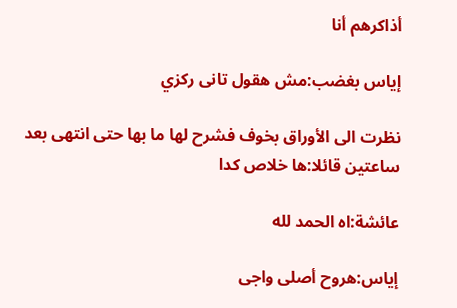أذاكرهم أنا

إياس بغضب:مش هقول تانى ركزي

نظرت الى الأوراق بخوف فشرح لها ما بها حتى انتهى بعد ساعتين قائلا:ها خلاص كدا

عائشة:اه الحمد لله

إياس:هروح أصلى واجى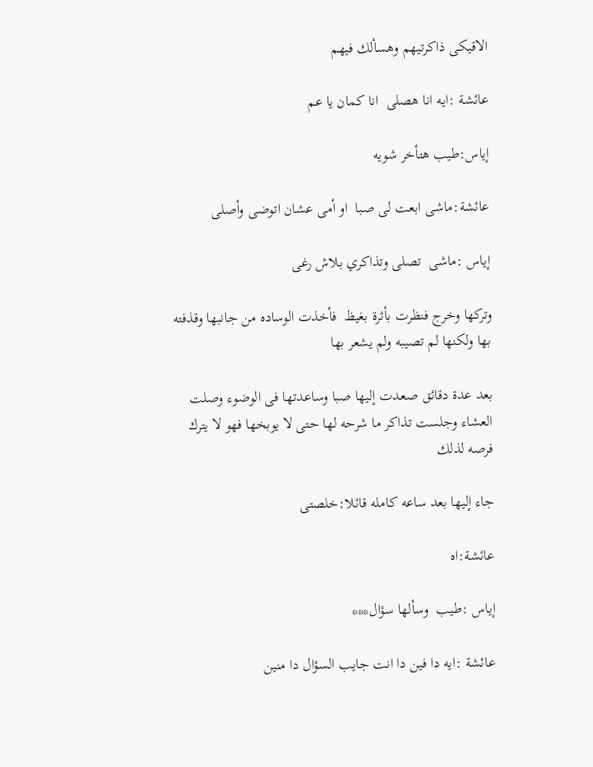الاقيكى ذاكرتيهم وهسألك فيهم

عائشة :ايه انا هصلى  انا كمان يا عم

إياس:طيب هتأخر شويه

عائشة:ماشى ابعت لى صبا  او أمى عشان اتوضى وأصلى

إياس :ماشى  تصلى وتذاكري بلاش رغى

وتركها وخرج فنظرت بأثرة بغيظ  فأخذت الوساده من جانبها وقذفته بها ولكنها لم تصيبه ولم يشعر بها

بعد عدة دقائق صعدت إليها صبا وساعدتها فى الوضوء وصلت العشاء وجلست تذاكر ما شرحه لها حتى لا يوبخها فهو لا يترك فرصه لذلك

جاء إليها بعد ساعه كامله قائلا:خلصتى

عائشة:اه

إياس :طيب  وسألها سؤال***

عائشة :ايه دا فين دا انت جايب السؤال دا منين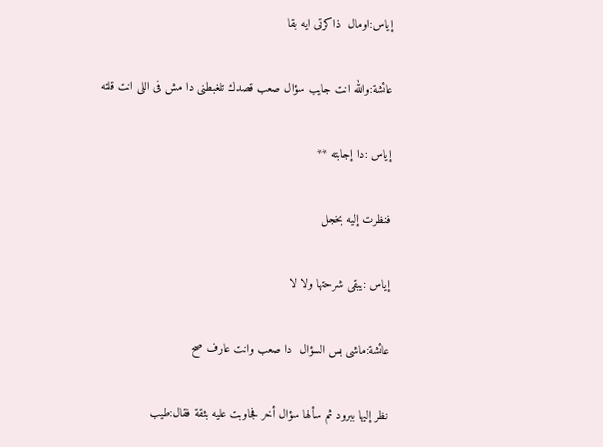إياس:اومال  ذاكرتى ايه بقا

عائشة:والله انت جايب سؤال صعب قصدك تلغبطنى دا مش فى اللى انت قلته

إياس :دا إجابته **

فنظرت إليه بخجل

إياس :يبقى شرحتها ولا لا

عائشة:ماشى بس السؤال  دا صعب وانت عارف صح

نظر إليها ببرود ثم سألها سؤال أخر فجاوبت عليه بثقة فقال:طيب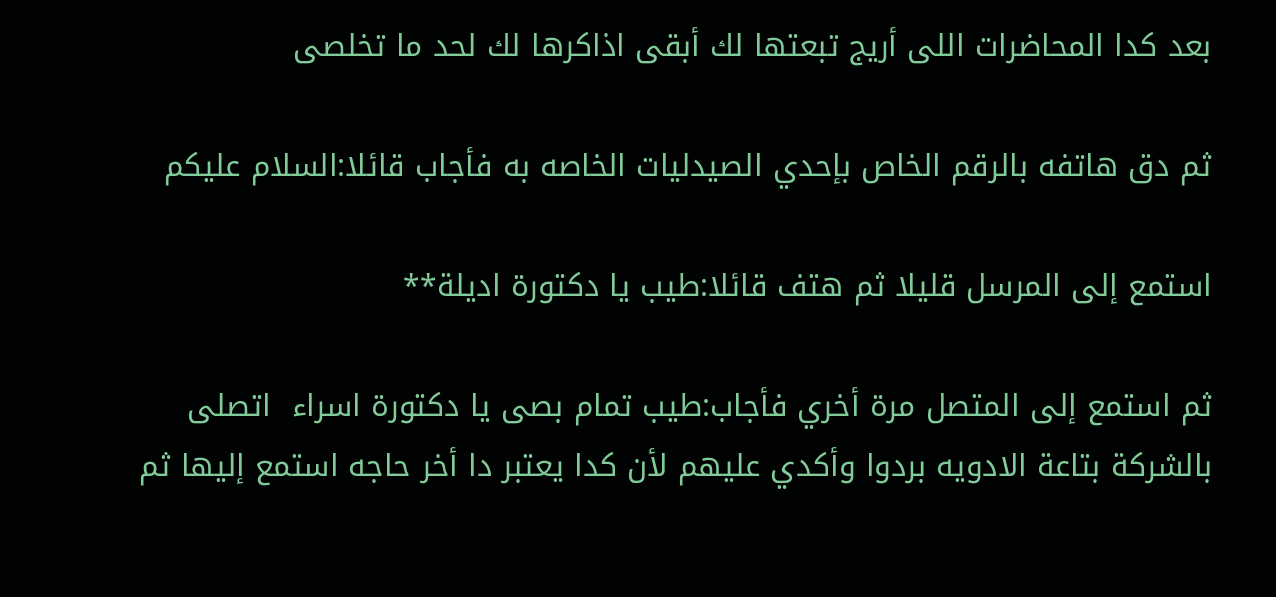بعد كدا المحاضرات اللى أريج تبعتها لك أبقى اذاكرها لك لحد ما تخلصى

ثم دق هاتفه بالرقم الخاص بإحدي الصيدليات الخاصه به فأجاب قائلا:السلام عليكم

استمع إلى المرسل قليلا ثم هتف قائلا:طيب يا دكتورة اديلة**

ثم استمع إلى المتصل مرة أخري فأجاب:طيب تمام بصى يا دكتورة اسراء  اتصلى بالشركة بتاعة الادويه بردوا وأكدي عليهم لأن كدا يعتبر دا أخر حاجه استمع إليها ثم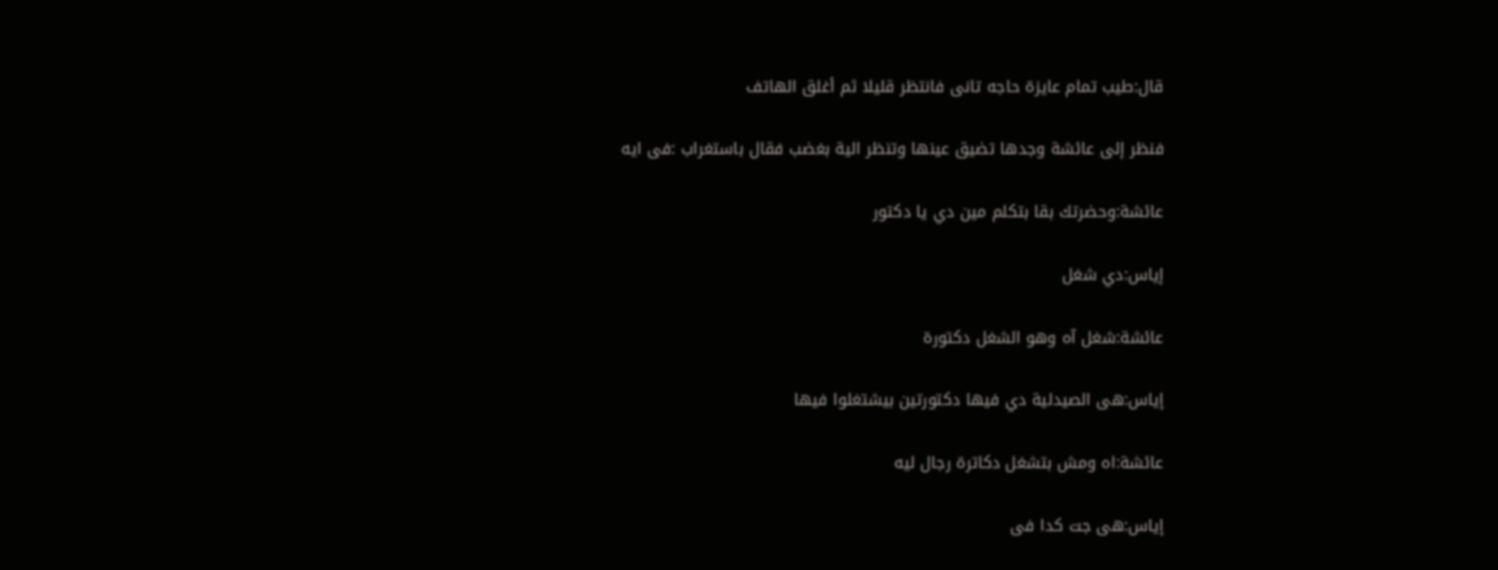قال:طيب تمام عايزة حاجه تانى فانتظر قليلا ثم أغلق الهاتف

فنظر إلى عائشة وجدها تضيق عينها وتنظر الية بغضب فقال باستغراب :فى ايه

عائشة:وحضرتك بقا بتكلم مين دي يا دكتور

إياس:دي شغل

عائشة:شغل آه وهو الشغل دكتورة

إياس:هى الصيدلية دي فيها دكتورتين بيشتغلوا فيها

عائشة:اه ومش بتشغل دكاترة رجال ليه

إياس:هى جت كدا فى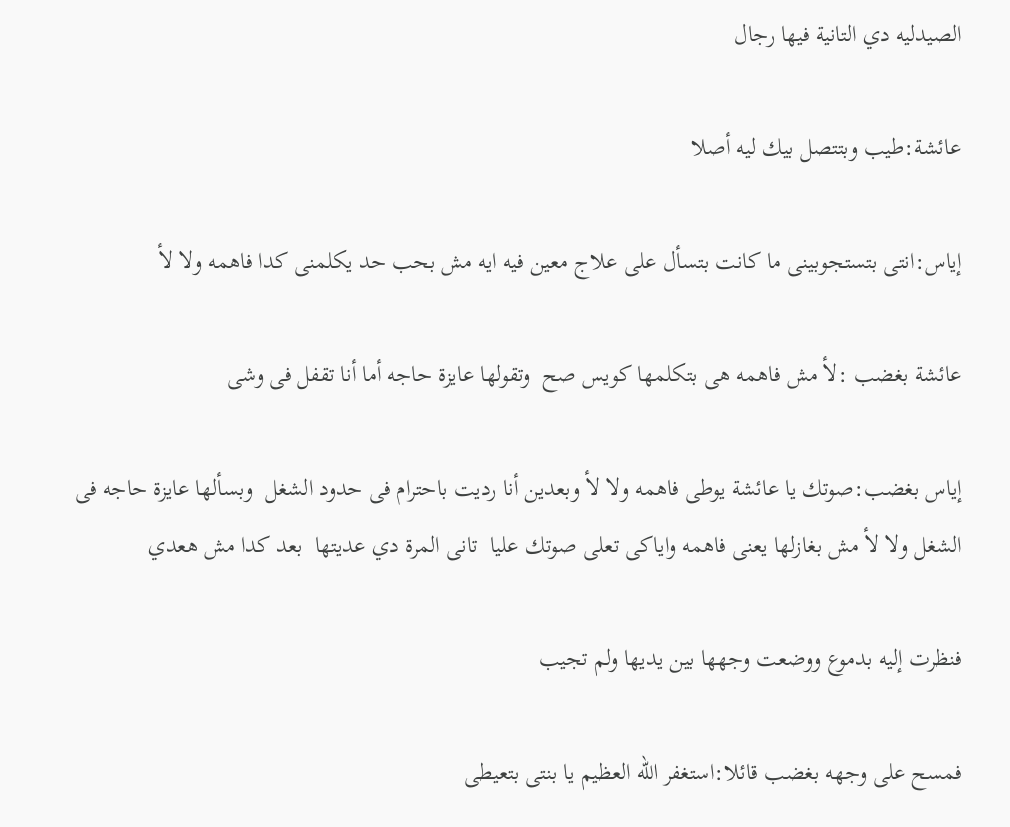الصيدليه دي التانية فيها رجال

عائشة:طيب وبتتصل بيك ليه أصلا

إياس:انتى بتستجوبينى ما كانت بتسأل على علاج معين فيه ايه مش بحب حد يكلمنى كدا فاهمه ولا لأ

عائشة بغضب :لأ مش فاهمه هى بتكلمها كويس صح  وتقولها عايزة حاجه أما أنا تقفل فى وشى

إياس بغضب:صوتك يا عائشة يوطى فاهمه ولا لأ وبعدين أنا رديت باحترام فى حدود الشغل  وبسألها عايزة حاجه فى الشغل ولا لأ مش بغازلها يعنى فاهمه واياكى تعلى صوتك عليا  تانى المرة دي عديتها  بعد كدا مش هعدي

فنظرت إليه بدموع ووضعت وجهها بين يديها ولم تجيب

فمسح على وجهه بغضب قائلا:استغفر الله العظيم يا بنتى بتعيطى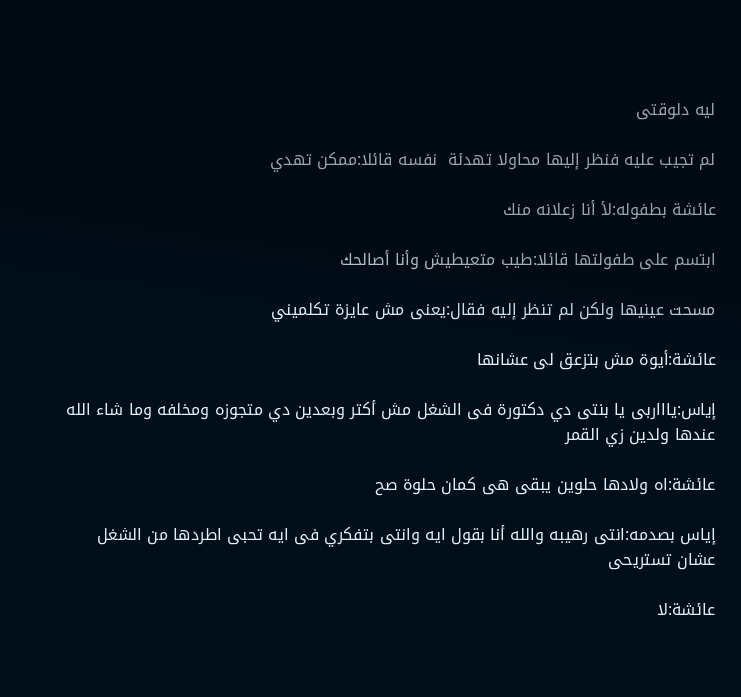ليه دلوقتى

لم تجيب عليه فنظر إليها محاولا تهدئة  نفسه قائلا:ممكن تهدي

عائشة بطفوله:لأ أنا زعلانه منك

ابتسم على طفولتها قائلا:طيب متعيطيش وأنا أصالحك

مسحت عينيها ولكن لم تنظر إليه فقال:يعنى مش عايزة تكلميني

عائشة:أيوة مش بتزعق لى عشانها

إياس:ياااربى يا بنتى دي دكتورة فى الشغل مش أكتر وبعدين دي متجوزه ومخلفه وما شاء الله عندها ولدين زي القمر

عائشة:اه ولادها حلوين يبقى هى كمان حلوة صح

إياس بصدمه:انتى رهيبه والله أنا بقول ايه وانتى بتفكري فى ايه تحبى اطردها من الشغل عشان تستريحى

عائشة:لا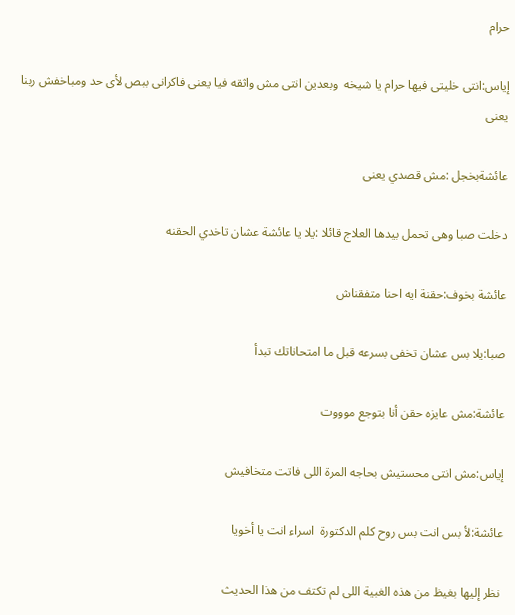حرام

إياس:انتى خليتى فيها حرام يا شيخه  وبعدين انتى مش واثقه فيا يعنى فاكرانى ببص لأى حد ومباخفش ربنا يعنى

عائشةبخجل :مش قصدي يعنى

دخلت صبا وهى تحمل بيدها العلاج قائلا :يلا يا عائشة عشان تاخدي الحقنه

عائشة بخوف:حقنة ايه احنا متفقناش

صبا:يلا بس عشان تخفى بسرعه قبل ما امتحاناتك تبدأ

عائشة:مش عايزه حقن أنا بتوجع موووت

إياس:مش انتى محستيش بحاجه المرة اللى فاتت متخافيش

عائشة:لأ بس انت بس روح كلم الدكتورة  اسراء انت يا أخويا

 نظر إليها بغيظ من هذه الغبية اللى لم تكتف من هذا الحديث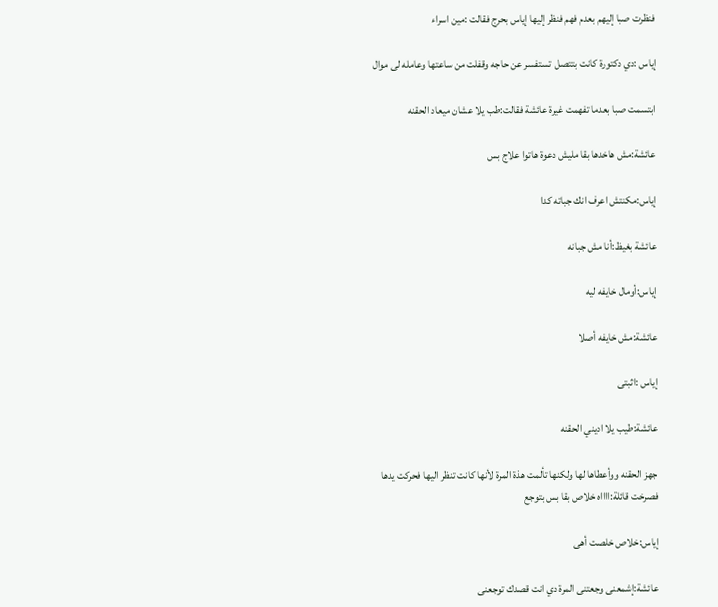فنظرت صبا إليهم بعدم فهم فنظر إليها إياس بحرج فقالت :مين اسراء

إياس :دي دكتورة كانت بتتصل  تستفسر عن حاجه وقفلت من ساعتها وعامله لى موال

ابتسمت صبا بعدما تفهمت غيرة عائشة فقالت:طب يلا عشان ميعاد الحقنه

عائشة:مش هاخدها بقا مليش دعوة هاتوا علاج بس

إياس:مكنتش اعرف انك جباته كدا

عائشة بغيظ:أنا مش جبانه

إياس:أومال خايفه ليه

عائشة:مش خايفه أصلا

إياس :اثبتى

عائشة:طيب يلا اديني الحقنه

جهز الحقنه ووأعطاها لها ولكنها تألمت هذة المرة لأنها كانت تنظر اليها فحركت يدها فصرخت قائلة:ااااه خلاص بقا بس بتوجع

إياس:خلاص خلصت أهى

عائشة:إشمعنى وجعتنى المرة دي انت قصدك توجعنى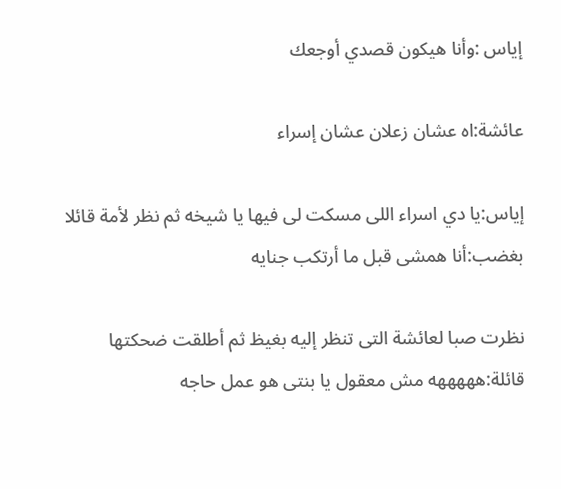إياس :وأنا هيكون قصدي أوجعك

عائشة:اه عشان زعلان عشان إسراء

إياس:يا دي اسراء اللى مسكت لى فيها يا شيخه ثم نظر لأمة قائلا بغضب:أنا همشى قبل ما أرتكب جنايه

نظرت صبا لعائشة التى تنظر إليه بغيظ ثم أطلقت ضحكتها قائلة:هههههه مش معقول يا بنتى هو عمل حاجه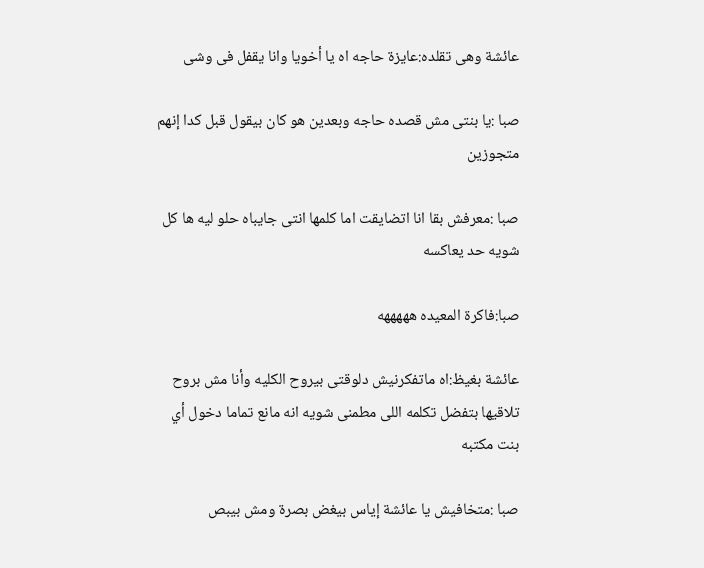عائشة وهى تقلده:عايزة حاجه اه يا أخويا وانا يقفل فى وشى

صبا :يا بنتى مش قصده حاجه وبعدين هو كان بيقول قبل كدا إنهم متجوزين

صبا :معرفش بقا انا اتضايقت اما كلمها انتى جايباه حلو ليه ها كل شويه حد يعاكسه

صبا:فاكرة المعيده هههههه

عائشة بغيظ:اه ماتفكرنيش دلوقتى بيروح الكليه وأنا مش بروح تلاقيها بتفضل تكلمه اللى مطمنى شويه انه مانع تماما دخول أي بنت مكتبه

صبا :متخافيش يا عائشة إياس بيغض بصرة ومش بيبص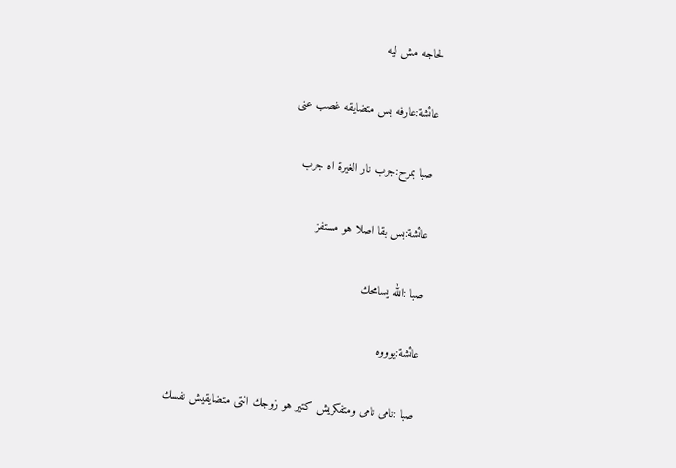لحاجه مش ليه

عائشة:عارفه بس متضايقه غصب عنى

صبا بمرح:جرب نار الغيرة اه جرب

عائشة:بس بقا اصلا هو مستفز

صبا :الله يسامحك

عائشة:يوووه

صبا :نامى نامى ومتفكريش كتير هو زوجك انتى متضايقيش نفسك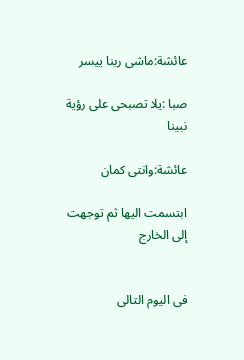عائشة:ماشى ربنا ييسر

صبا :يلا تصبحى على رؤية نبينا

عائشة:وانتى كمان

ابتسمت اليها ثم توجهت إلى الخارج


فى اليوم التالى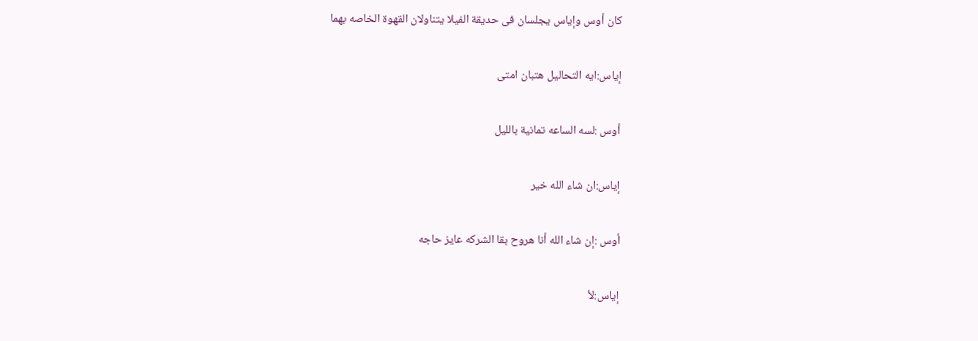كان أوس وإياس يجلسان فى حديقة الفيلا يتناولان القهوة الخاصه بهما

إياس:ايه التحاليل هتبان امتى

أوس :لسه الساعه تمانية بالليل

إياس:ان شاء الله خير

أوس :إن شاء الله أنا هروح بقا الشركه عايز حاجه

إياس:لأ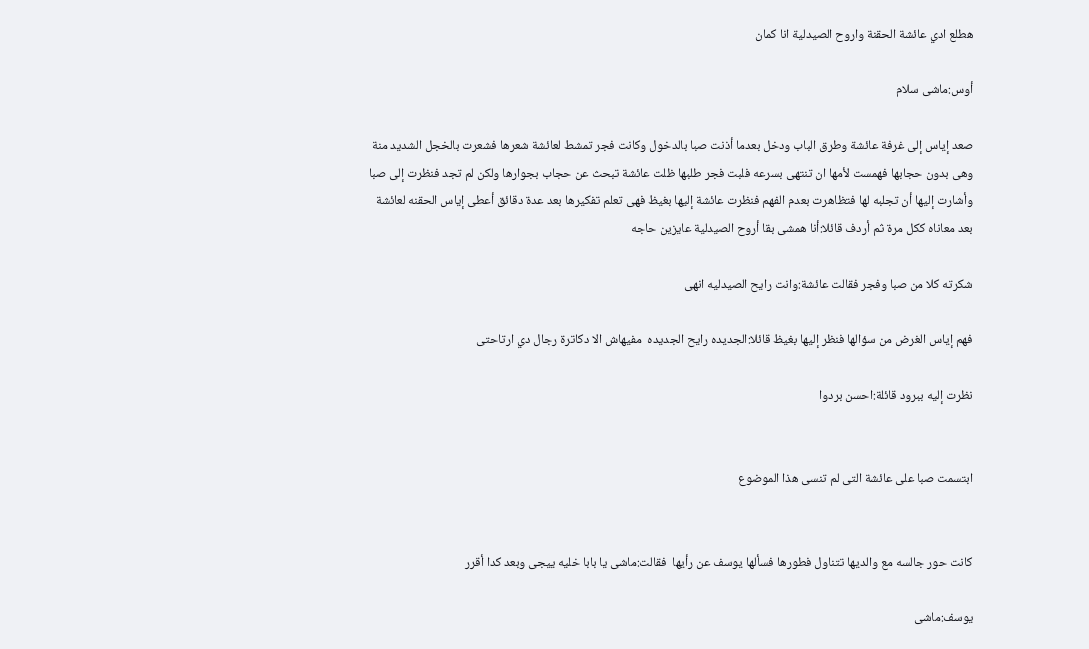هطلع ادي عائشة الحقنة واروح الصيدلية انا كمان

أوس:ماشى سلام

صعد إياس إلى غرفة عائشة وطرق الباب ودخل بعدما أذنت صبا بالدخول وكانت فجر تمشط لعائشة شعرها فشعرت بالخجل الشديد منة  وهى بدون حجابها فهمست لأمها ان تنتهى بسرعه فلبت فجر طلبها ظلت عائشة تبحث عن حجاب بجوارها ولكن لم تجد فنظرت إلى صبا وأشارت إليها أن تجلبه لها فتظاهرت بعدم الفهم فنظرت عائشة إليها بغيظ فهى تعلم تفكيرها بعد عدة دقائق أعطى إياس الحقنه لعائشة بعد معاناه ككل مرة ثم أردف قائلا:أنا همشى بقا أروح الصيدلية عايزين حاجه

شكرته كلا من صبا وفجر فقالت عائشة:وانت رايح الصيدليه انهى

فهم إياس الغرض من سؤالها فنظر إليها بغيظ قائلا:الجديده رايح الجديده  مفيهاش الا دكاترة رجال دي ارتاحتى

نظرت إليه ببرود قائلة:احسن بردوا


ابتسمت صبا على عائشة التى لم تنسى هذا الموضوع


كانت حور جالسه مع والديها تتناول فطورها فسألها يوسف عن رأيها  فقالت:ماشى يا بابا خليه ييجى وبعد كدا أقرر

يوسف:ماشى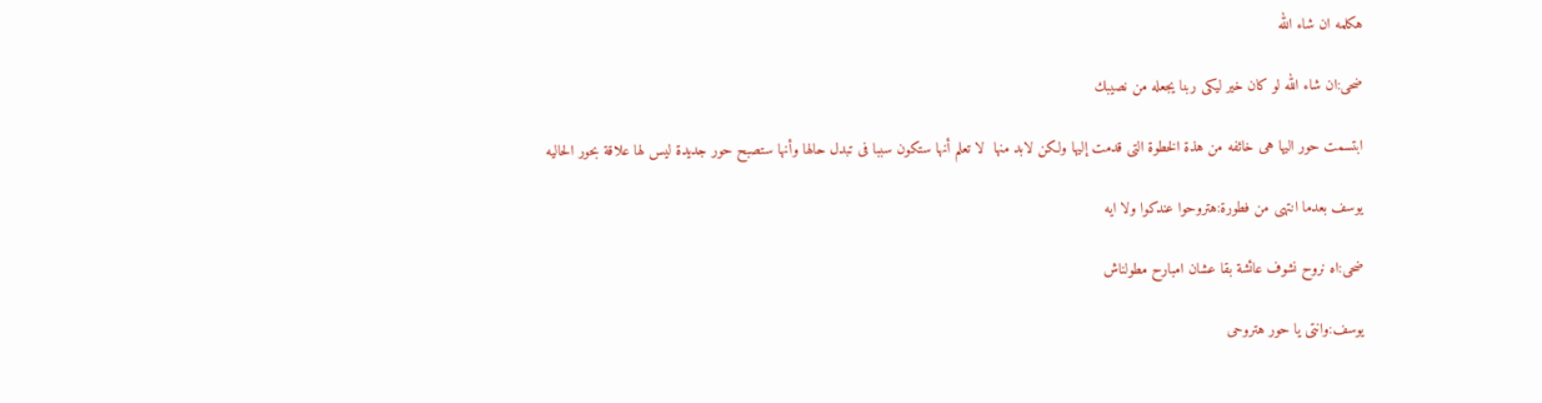هكلمه ان شاء الله

ضحى:ان شاء الله لو كان خير ليكى ربنا يجعله من نصيبك

ابتسمت حور اليها هى خائفه من هذة الخطوة التى قدمت إليها ولكن لابد منها  لا تعلم أنها ستكون سببا فى تبدل حالها وأنها ستصبح حور جديدة ليس لها علاقة بحور الحاليه

يوسف بعدما انتهى من فطورة:هتروحوا عندكوا ولا ايه

ضحى:اه نروح نشوف عائشة بقا عشان امبارح مطولناش

يوسف:وانتى يا حور هتروحى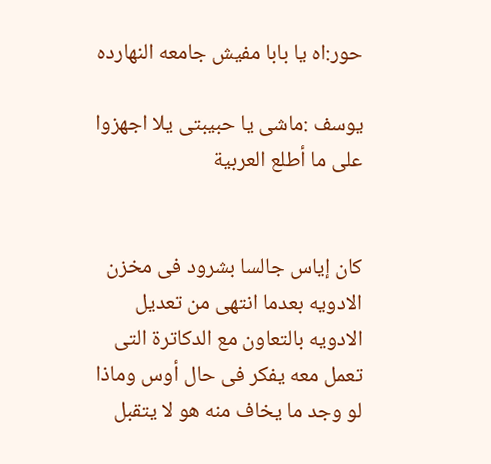حور:اه يا بابا مفيش جامعه النهارده

يوسف :ماشى يا حبيبتى يلا اجهزوا على ما أطلع العربية


كان إياس جالسا بشرود فى مخزن الادويه بعدما انتهى من تعديل الادويه بالتعاون مع الدكاترة التى تعمل معه يفكر فى حال أوس وماذا لو وجد ما يخاف منه هو لا يتقبل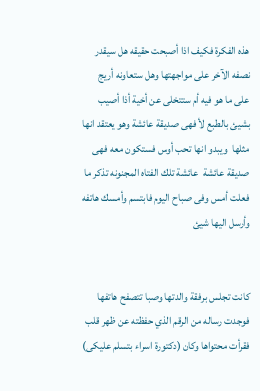هذه الفكرة فكيف اذا أصبحت حقيقه هل سيقدر نصفه الآخر على مواجهتها وهل ستعاونه أريج على ما هو فيه أم ستتخلى عن أخية أذا أصيب بشيئ بالطبع لأ فهى صديقة عائشة وهو يعتقد انها مثلها  ويبدو انها تحب أوس فستكون معه فهى صديقة عائشة  عائشة تلك الفتاه المجنونه تذكر ما فعلت أمس وفى صباح اليوم فابتسم وأمسك هاتفه وأرسل اليها شيئ


كانت تجلس برفقة والدتها وصبا تتصفح هاتفها فوجدت رساله من الرقم الذي حفظته عن ظهر قلب فقرأت محتواها وكان (دكتورة اسراء بتسلم عليكى)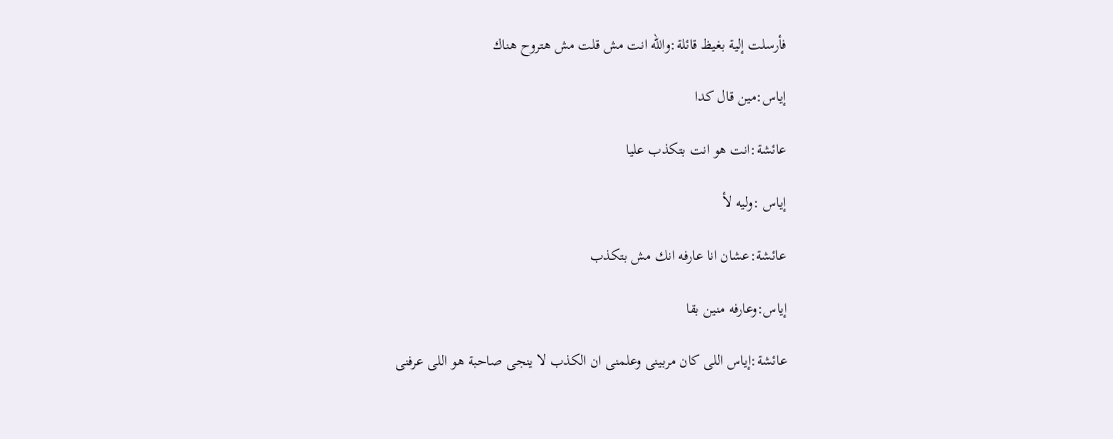فأرسلت إلية بغيظ قائلة:والله انت مش قلت مش هتروح هناك

إياس:مين قال كدا

عائشة:انت هو انت بتكذب عليا

إياس :وليه لأ

عائشة:عشان انا عارفه انك مش بتكذب

إياس:وعارفه منين بقا

عائشة:إياس اللى كان مربينى وعلمنى ان الكذب لا ينجى صاحبة هو اللى عرفنى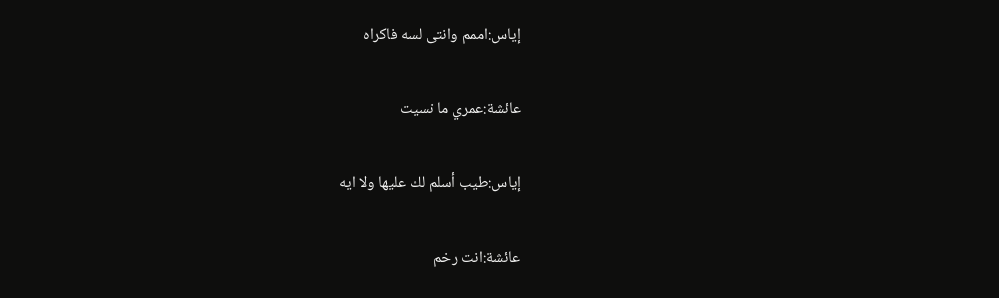إياس:اممم وانتى لسه فاكراه

عائشة:عمري ما نسيت

إياس:طيب أسلم لك عليها ولا ايه

عائشة:انت رخم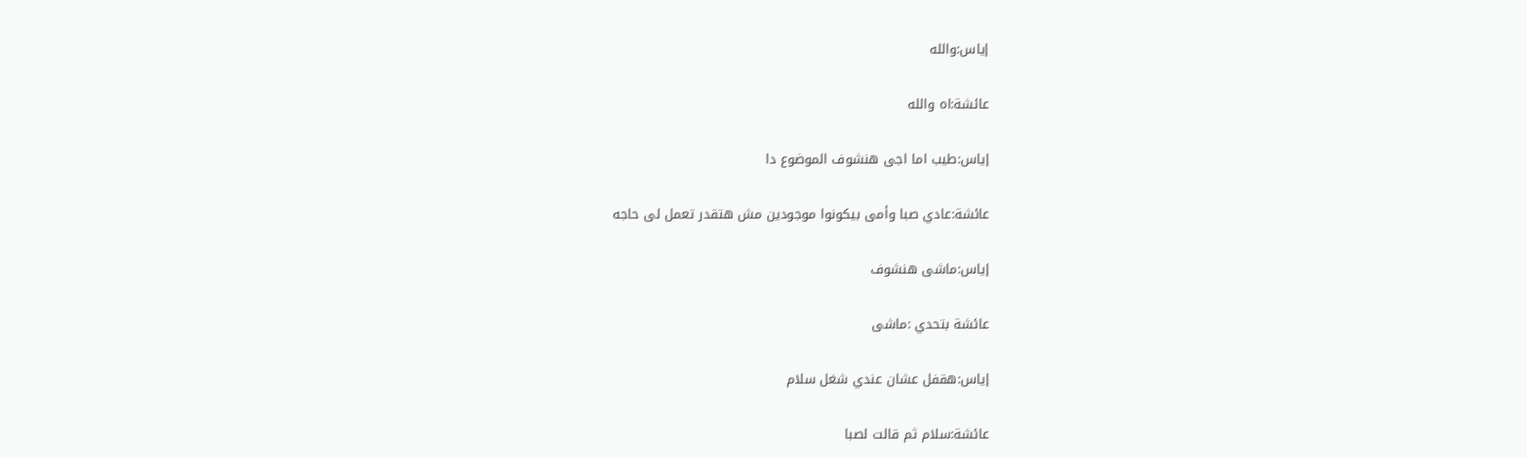إياس:والله

عائشة:اه والله

إياس:طيب اما اجى هنشوف الموضوع دا

عائشة:عادي صبا وأمى بيكونوا موجودين مش هتقدر تعمل لى حاجه

إياس:ماشى هنشوف

عائشة بتحدي :ماشى

إياس:هقفل عشان عندي شغل سلام

عائشة:سلام ثم قالت لصبا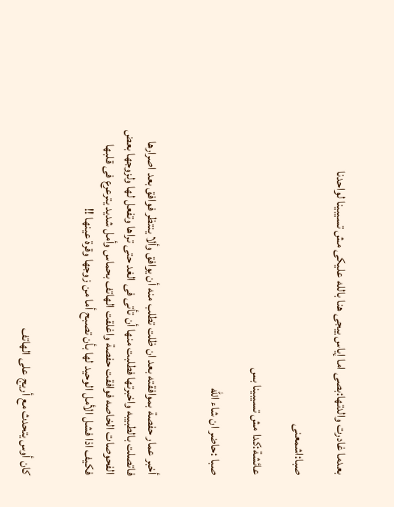بعدما غادرت والدتها:بصى اما إياس ييجى هنا بالله عليكى مش تسيبينا لواحدنا

صبا:اشمعنى

عائشة:كدا مش تسيبينا بس

صبا :حاضر ان شاء الله


أخبر عمار حفصة بموافقته بعد ان ظلت تطلب منه أن يوافق وألا ينتظر فوافق بعد اصرارها فاتصلت بالطبيبه واخبرتها فطلبت منها أن تأتى فى الغد حتى تراها وتفعل لها ولزوجها بعض الفحوصات الخاصه فوافقت حفصة واغلقت الهاتف بحماس وأمل شديد يترعرع فى قلبها فكيف اذا فشل الأمل الوحيد لها بأن تصبح أما من زوجها وقرة عينها !!


كان أوس يتحدث مع أريج على الهاتف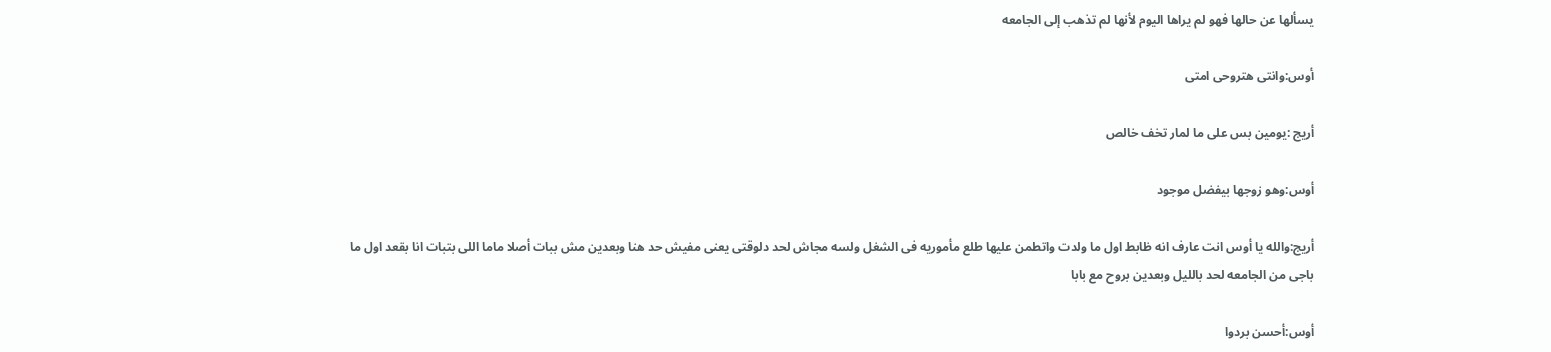يسألها عن حالها فهو لم يراها اليوم لأنها لم تذهب إلى الجامعه

أوس:وانتى هتروحى امتى

أريج :يومين بس على ما لمار تخف خالص

أوس:وهو زوجها بيفضل موجود

أريج:والله يا أوس انت عارف انه ظابط اول ما ولدت واتطمن عليها طلع مأموريه فى الشغل ولسه مجاش لحد دلوقتى يعنى مفيش حد هنا وبعدين مش ببات أصلا ماما اللى بتبات انا بقعد اول ما باجى من الجامعه لحد بالليل وبعدين بروح مع بابا

أوس:أحسن بردوا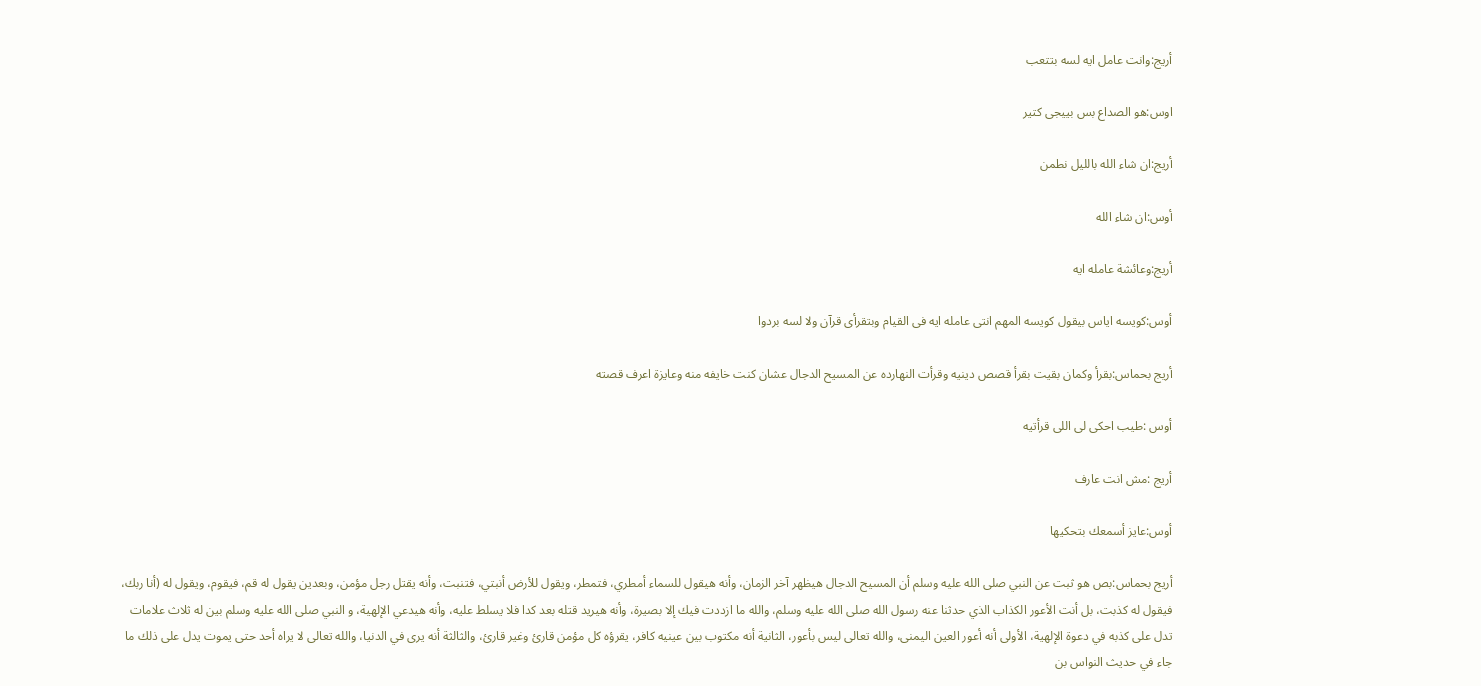أريج:وانت عامل ايه لسه بتتعب

اوس:هو الصداع بس بييجى كتير

أريج:ان شاء الله بالليل نطمن

أوس:ان شاء الله

أريج:وعائشة عامله ايه

أوس:كويسه اياس بيقول كويسه المهم انتى عامله ايه فى القيام وبتقرأى قرآن ولا لسه بردوا

أريج بحماس:بقرأ وكمان بقيت بقرأ قصص دينيه وقرأت النهارده عن المسيح الدجال عشان كنت خايفه منه وعايزة اعرف قصته

أوس :طيب احكى لى اللى قرأتيه

أريج :مش انت عارف

أوس:عايز أسمعك بتحكيها

أريج بحماس:بص هو ثبت عن النبي صلى الله عليه وسلم أن المسيح الدجال هيظهر آخر الزمان، وأنه هيقول للسماء أمطري، فتمطر، ويقول للأرض أنبتي، فتنبت، وأنه يقتل رجل مؤمن، وبعدين يقول له قم، فيقوم، ويقول له (أنا ربك، فيقول له كذبت، بل أنت الأعور الكذاب الذي حدثنا عنه رسول الله صلى الله عليه وسلم، والله ما ازددت فيك إلا بصيرة، وأنه هيريد قتله بعد كدا فلا يسلط عليه، وأنه هيدعي الإلهية، و النبي صلى الله عليه وسلم بين له ثلاث علامات تدل على كذبه في دعوة الإلهية، الأولى أنه أعور العين اليمنى، والله تعالى ليس بأعور، الثانية أنه مكتوب بين عينيه كافر، يقرؤه كل مؤمن قارئ وغير قارئ، والثالثة أنه يرى في الدنيا، والله تعالى لا يراه أحد حتى يموت يدل على ذلك ما جاء في حديث النواس بن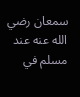سمعان رضي الله عنه عند مسلم في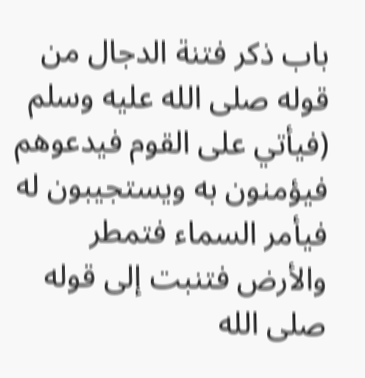باب ذكر فتنة الدجال من قوله صلى الله عليه وسلم (فيأتي على القوم فيدعوهم فيؤمنون به ويستجيبون له فيأمر السماء فتمطر والأرض فتنبت إلى قوله صلى الله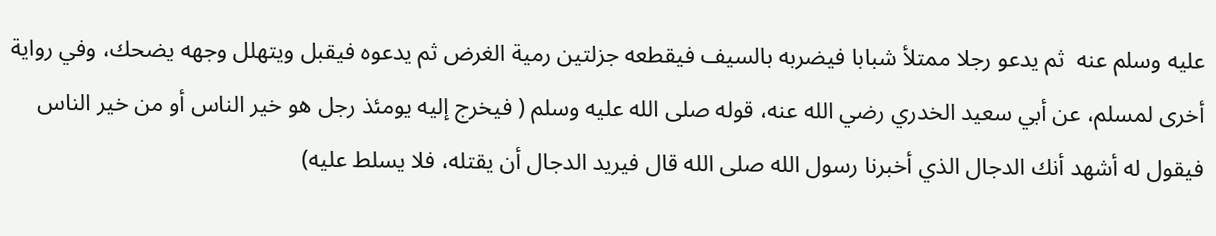عليه وسلم عنه  ثم يدعو رجلا ممتلأ شبابا فيضربه بالسيف فيقطعه جزلتين رمية الغرض ثم يدعوه فيقبل ويتهلل وجهه يضحك، وفي رواية أخرى لمسلم، عن أبي سعيد الخدري رضي الله عنه، قوله صلى الله عليه وسلم ( فيخرج إليه يومئذ رجل هو خير الناس أو من خير الناس فيقول له أشهد أنك الدجال الذي أخبرنا رسول الله صلى الله قال فيريد الدجال أن يقتله، فلا يسلط عليه)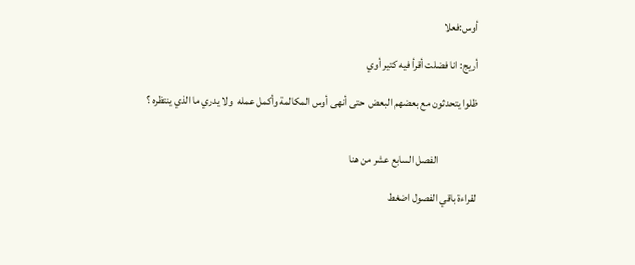أوس:فعلا

أريج: انا فضلت أقرأ فيه كتير أوي

ظلوا يتحدثون مع بعضهم البعض  حتى أنهى أوس المكالمة وأكمل عمله  ولا يدري ما الذي ينتظره ؟


                  الفصل السابع عشر من هنا

لقراءة باقي الفصول اضغط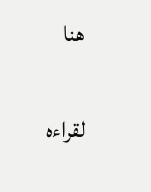هنا

لقراءه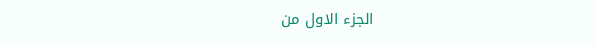الجزء الاول من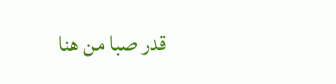قدر صبا من هنا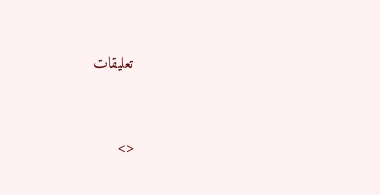تعليقات



<>